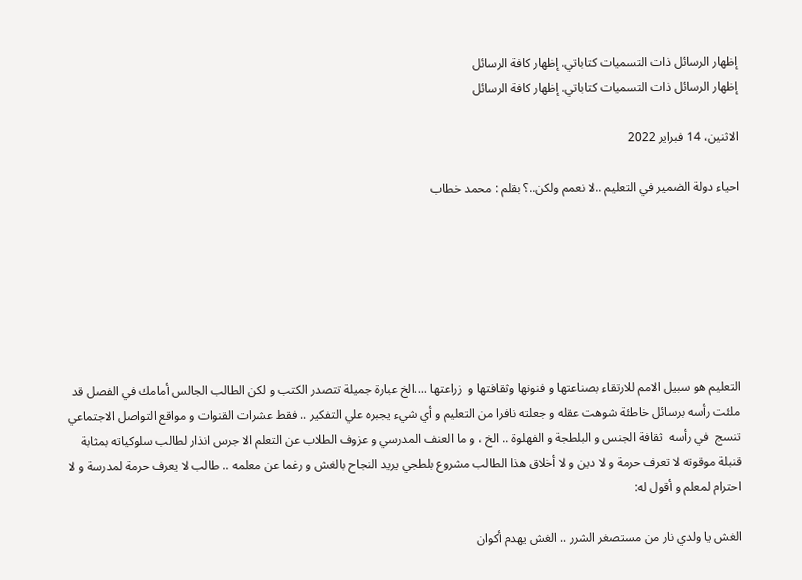إظهار الرسائل ذات التسميات كتاباتي. إظهار كافة الرسائل
إظهار الرسائل ذات التسميات كتاباتي. إظهار كافة الرسائل

الاثنين، 14 فبراير 2022

احياء دولة الضمير في التعليم ..لا نعمم ولكن..؟ بقلم : محمد خطاب







التعليم هو سبيل الامم للارتقاء بصناعتها و فنونها وثقافتها و  زراعتها ....الخ عبارة جميلة تتصدر الكتب و لكن الطالب الجالس أمامك في الفصل قد ملئت رأسه برسائل خاطئة شوهت عقله و جعلته نافرا من التعليم و أي شيء يجبره علي التفكير .. فقط عشرات القنوات و مواقع التواصل الاجتماعي تنسج  في رأسه  ثقافة الجنس و البلطجة و الفهلوة .. الخ ، و ما العنف المدرسي و عزوف الطلاب عن التعلم الا جرس انذار لطالب سلوكياته بمثابة قنبلة موقوته لا تعرف حرمة و لا دين و لا أخلاق هذا الطالب مشروع بلطجي يريد النجاح بالغش و رغما عن معلمه .. طالب لا يعرف حرمة لمدرسة و لا احترام لمعلم و أقول له:

الغش يا ولدي نار من مستصغر الشرر .. الغش يهدم أكوان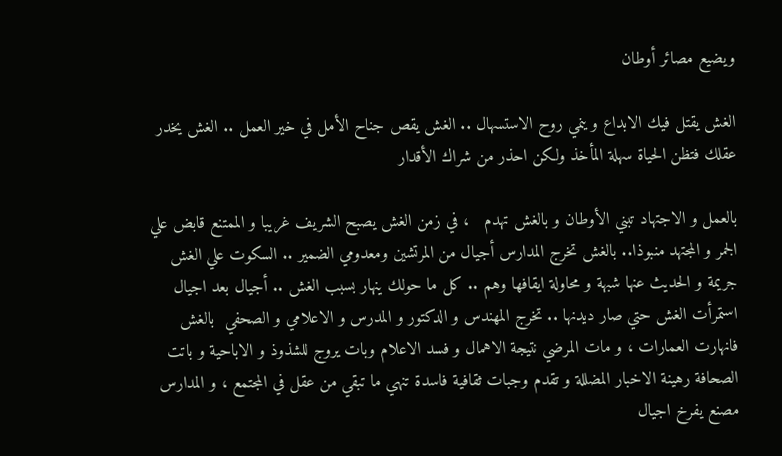ويضيع مصائر أوطان

الغش يقتل فيك الابداع و ينمي روح الاستسهال .. الغش يقص جناح الأمل في خير العمل .. الغش يخدر عقلك فتظن الحياة سهلة المأخذ ولكن احذر من شراك الأقدار

بالعمل و الاجتهاد تبني الأوطان و بالغش تهدم   ، في زمن الغش يصبح الشريف غريبا و الممتنع قابض علي الجمر و المجتهد منبوذا.. بالغش تخرج المدارس أجيال من المرتشين ومعدومي الضمير .. السكوت علي الغش جريمة و الحديث عنها شبهة و محاولة ايقافها وهم .. كل ما حولك ينهار بسبب الغش .. أجيال بعد اجيال استمرأت الغش حتي صار ديدنها .. تخرج المهندس و الدكتور و المدرس و الاعلامي و الصحفي  بالغش فانهارت العمارات ، و مات المرضي نتيجة الاهمال و فسد الاعلام وبات يروج للشذوذ و الاباحية و باتت الصحافة رهينة الاخبار المضللة و تقدم وجبات ثقافية فاسدة تنهي ما تبقي من عقل في المجتمع ، و المدارس مصنع يفرخ اجيال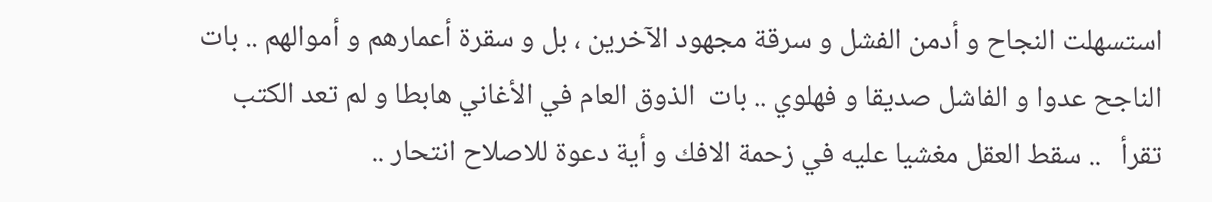استسهلت النجاح و أدمن الفشل و سرقة مجهود الآخرين ، بل و سقرة أعمارهم و أموالهم .. بات الناجح عدوا و الفاشل صديقا و فهلوي .. بات  الذوق العام في الأغاني هابطا و لم تعد الكتب تقرأ   .. سقط العقل مغشيا عليه في زحمة الافك و أية دعوة للاصلاح انتحار ..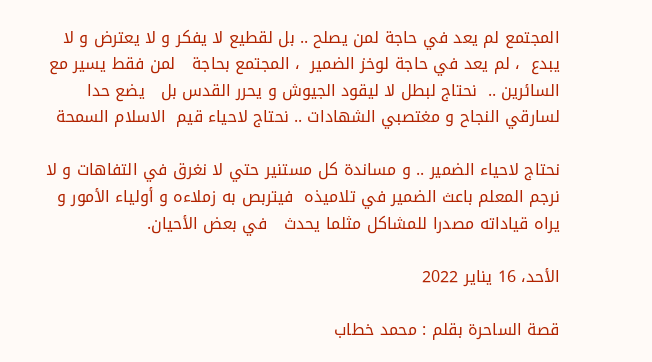المجتمع لم يعد في حاجة لمن يصلح .. بل لقطيع لا يفكر و لا يعترض و لا يبدع  ، لم يعد في حاجة لوخز الضمير  ، المجتمع بحاجة   لمن فقط يسير مع السائرين ..  نحتاج لبطل لا ليقود الجيوش و يحرر القدس بل   يضع حدا لسارقي النجاح و مغتصبي الشهادات .. نحتاج لاحياء قيم  الاسلام السمحة

نحتاج لاحياء الضمير .. و مساندة كل مستنير حتي لا نغرق في التفاهات و لا نرجم المعلم باعث الضمير في تلاميذه  فيتربص به زملاءه و أولياء الأمور و يراه قياداته مصدرا للمشاكل مثلما يحدث   في بعض الأحيان.

الأحد، 16 يناير 2022

قصة الساحرة بقلم : محمد خطاب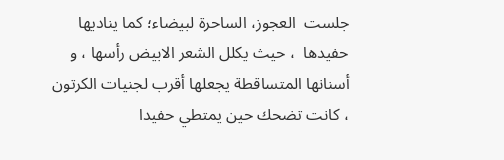جلست  العجوز، الساحرة لبيضاء؛ كما يناديها حفيدها  ، حيث يكلل الشعر الابيض رأسها ، و أسنانها المتساقطة يجعلها أقرب لجنيات الكرتون ، كانت تضحك حين يمتطي حفيدا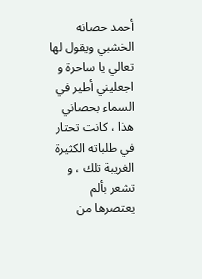أحمد حصانه الخشبي ويقول لها  تعالي يا ساحرة و اجعليني أطير في السماء بحصاني هذا ، كانت تحتار في طلباته الكثيرة الغريبة تلك ، و تشعر بألم يعتصرها من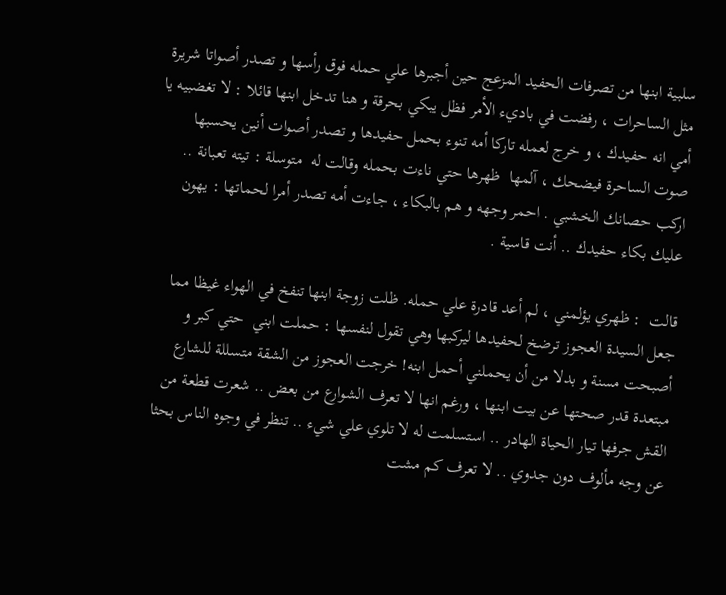سلبية ابنها من تصرفات الحفيد المزعج حين أجبرها علي حمله فوق رأسها و تصدر أصواتا شريرة مثل الساحرات ، رفضت في باديء الأمر فظل يبكي بحرقة و هنا تدخل ابنها قائلا : لا تغضبيه يا أمي انه حفيدك ، و خرج لعمله تاركا أمه تنوء بحمل حفيدها و تصدر أصوات أنين يحسبها صوت الساحرة فيضحك ، آلمها  ظهرها حتي ناءت بحمله وقالت له  متوسلة : تيته تعبانة .. اركب حصانك الخشبي . احمر وجهه و هم بالبكاء ، جاءت أمه تصدر أمرا لحماتها : يهون عليك بكاء حفيدك .. أنت قاسية .

قالت  : ظهري يؤلمني ، لم أعد قادرة علي حمله. ظلت زوجة ابنها تنفخ في الهواء غيظا مما جعل السيدة العجوز ترضخ لحفيدها ليركبها وهي تقول لنفسها : حملت ابني  حتي كبر و أصبحت مسنة و بدلا من أن يحملني أحمل ابنه! خرجت العجوز من الشقة متسللة للشارع مبتعدة قدر صحتها عن بيت ابنها ، ورغم انها لا تعرف الشوارع من بعض .. شعرت قطعة من القش جرفها تيار الحياة الهادر .. استسلمت له لا تلوي علي شيء .. تنظر في وجوه الناس بحثا عن وجه مألوف دون جدوي .. لا تعرف كم مشت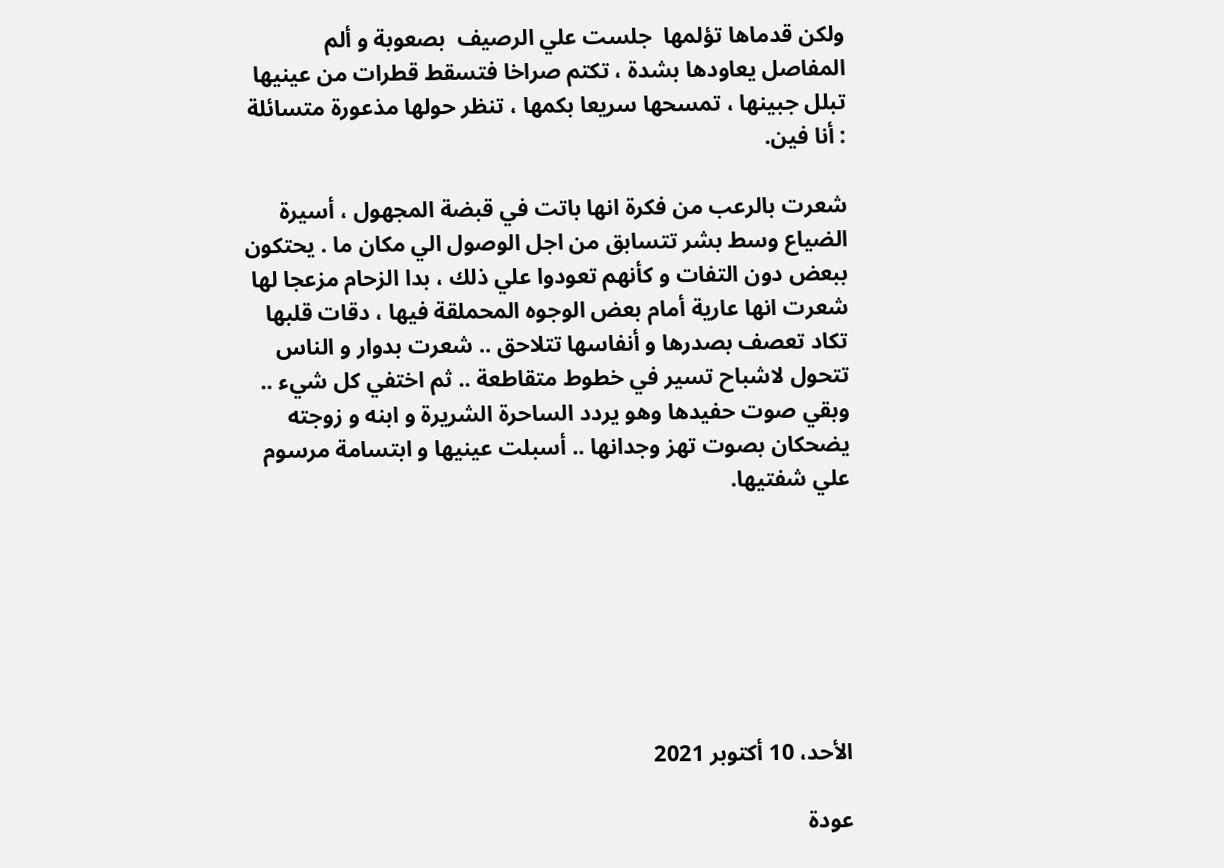ولكن قدماها تؤلمها  جلست علي الرصيف  بصعوبة و ألم المفاصل يعاودها بشدة ، تكتم صراخا فتسقط قطرات من عينيها تبلل جبينها ، تمسحها سريعا بكمها ، تنظر حولها مذعورة متسائلة : أنا فين.

شعرت بالرعب من فكرة انها باتت في قبضة المجهول ، أسيرة الضياع وسط بشر تتسابق من اجل الوصول الي مكان ما . يحتكون ببعض دون التفات و كأنهم تعودوا علي ذلك ، بدا الزحام مزعجا لها شعرت انها عارية أمام بعض الوجوه المحملقة فيها ، دقات قلبها تكاد تعصف بصدرها و أنفاسها تتلاحق .. شعرت بدوار و الناس تتحول لاشباح تسير في خطوط متقاطعة .. ثم اختفي كل شيء .. وبقي صوت حفيدها وهو يردد الساحرة الشريرة و ابنه و زوجته يضحكان بصوت تهز وجدانها .. أسبلت عينيها و ابتسامة مرسوم علي شفتيها.







الأحد، 10 أكتوبر 2021

عودة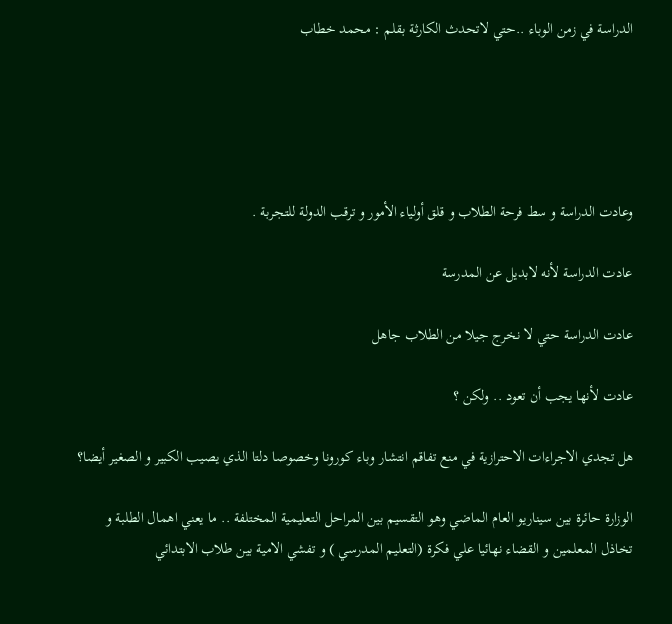الدراسة في زمن الوباء ..حتي لاتحدث الكارثة بقلم : محمد خطاب





وعادت الدراسة و سط فرحة الطلاب و قلق أولياء الأمور و ترقب الدولة للتجربة .

عادت الدراسة لأنه لابديل عن المدرسة

عادت الدراسة حتي لا نخرج جيلا من الطلاب جاهل

عادت لأنها يجب أن تعود .. ولكن ؟

هل تجدي الاجراءات الاحترازية في منع تفاقم انتشار وباء كورونا وخصوصا دلتا الذي يصيب الكبير و الصغير أيضا؟

الوزارة حائرة بين سيناريو العام الماضي وهو التقسيم بين المراحل التعليمية المختلفة .. ما يعني اهمال الطلبة و تخاذل المعلمين و القضاء نهائيا علي فكرة (التعليم المدرسي ) و تفشي الامية بين طلاب الابتدائي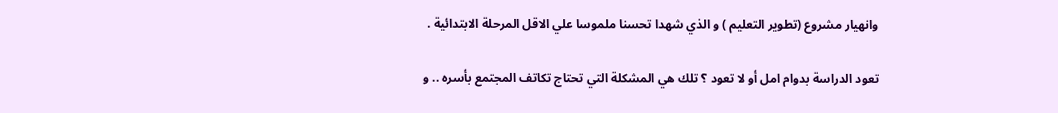وانهيار مشروع (تطوير التعليم ) و الذي شهدا تحسنا ملموسا علي الاقل المرحلة الابتدائية .

تعود الدراسة بدوام امل أو لا تعود ؟ تلك هي المشكلة التي تحتاج تكاتف المجتمع بأسره .. و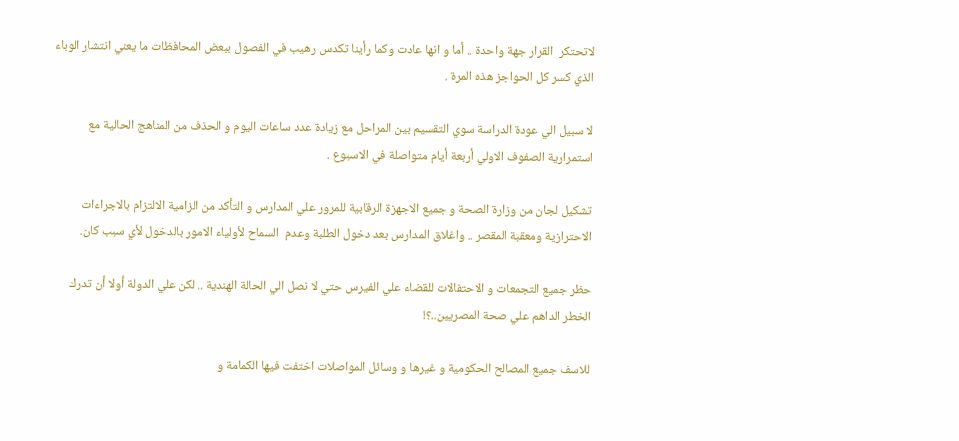لاتحتكر  القرار جهة واحدة .. أما و انها عادت وكما رأينا تكدس رهيب في الفصول ببعض المحافظات ما يعني انتشار الوباء الذي كسر كل الحواجز هذه المرة .

لا سبيل الي عودة الدراسة سوي التقسيم بين المراحل مع زيادة عدد ساعات اليوم و الحذف من المناهج الحالية مع استمرارية الصفوف الاولي أربعة أيام متواصلة في الاسبوع .

تشكيل لجان من وزارة الصحة و جميع الاجهزة الرقابية للمرور علي المدارس و التأكد من الزامية الالتزام بالاجراءات الاحترازية ومعقبة المقصر .. واغلاق المدارس بعد دخول الطلبة وعدم  السماح لأولياء الامور بالدخول لأي سبب كان.

حظر جميع التجمعات و الاحتفالات للقضاء علي الفيرس حتي لا نصل الي الحالة الهندية .. لكن علي الدولة أولا أن تدرك الخطر الداهم علي صحة المصريين..؟!

للاسف جميع المصالح الحكومية و غيرها و وسائل المواصلات اختفت فيها الكمامة و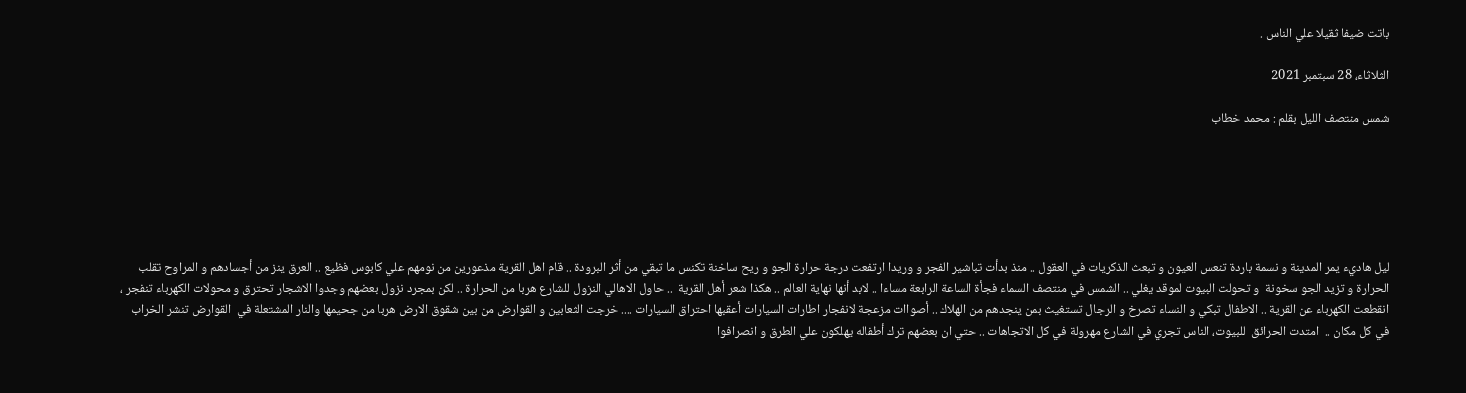باتت ضيفا ثقيلا علي الناس .

الثلاثاء، 28 سبتمبر 2021

شمس منتصف الليل بقلم : محمد خطاب






ليل هاديء يمر المدينة و نسمة باردة تنعس العيون و تبعث الذكريات في العقول .. منذ بدأت تباشير الفجر و وريدا ارتفعت درجة حرارة الجو و ريح ساخنة تكنس ما تبقي من أثر البرودة .. قام اهل القرية مذعورين من نومهم علي كابوس فظيع .. العرق ينز من أجسادهم و المراوح تقلب الحرارة و تزيد الجو سخونة  و تحولت البيوت لموقد يغلي .. الشمس في منتصف السماء فجأة الساعة الرابعة مساءا .. لابد أنها نهاية العالم .. هكذا شعر أهل القرية  .. حاول الاهالي النزول للشارع هربا من الحرارة .. لكن بمجرد نزول بعضهم وجدوا الاشجار تحترق و محولات الكهرباء تنفجر ، انقطعت الكهرباء عن القرية .. الاطفال تبكي و النساء تصرخ و الرجال تستغيث بمن ينجدهم من الهلاك .. أصواات مزعجة لانفجار اطارات السيارات أعقبها احتراق السيارات .... خرجت الثعابين و القوارض من بين شقوق الارض هربا من جحيمها والنار المشتعلة في  القوارض تنشر الخراب في كل مكان ..  امتدت الحرائق  للبيوت، الناس تجري في الشارع مهرولة في كل الاتجاهات .. حتي ان بعضهم ترك أطفاله يهلكون علي الطرق و انصرافوا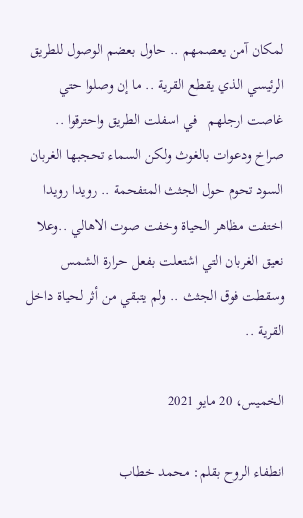لمكان آمن يعصمهم .. حاول بعضم الوصول للطريق الرئيسي الذي يقطع القرية .. ما إن وصلوا حتي غاصت ارجلهم   في اسفلت الطريق واحترقوا .. صراخ ودعوات بالغوث ولكن السماء تحجبها الغربان السود تحوم حول الجثث المتفحمة .. رويدا رويدا اختفت مظاهر الحياة وخفت صوت الاهالي ..وعلا نعيق الغربان التي اشتعلت بفعل حرارة الشمس وسقطت فوق الجثث .. ولم يتبقي من أثر لحياة داخل القرية ..

الخميس، 20 مايو 2021

انطفاء الروح بقلم: محمد خطاب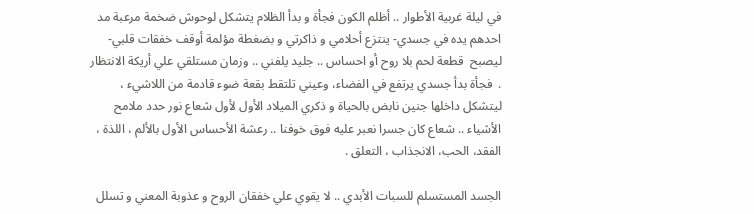في ليلة غربية الأطوار .. أظلم الكون فجأة و بدأ الظلام يتشكل لوحوش ضخمة مرعبة مد احدهم يده في جسدي- ينتزع أحلامي و ذاكرتي و بضغطة مؤلمة أوقف خفقات قلبي- ليصبح  قطعة لحم بلا روح أو احساس .. جليد يلفني .. وزمان مستلقي علي أريكة الانتظار .  فجأة بدأ جسدي يرتفع في الفضاء، وعيني تلتقط بقعة ضوء قادمة من اللاشيء ،  ليتشكل داخلها جنين نابض بالحياة و ذكري الميلاد الأول لأول شعاع نور حدد ملامح الأشياء .. شعاع كان جسرا نعبر عليه فوق خوفنا .. رعشة الأحساس الأول بالألم ، اللذة ، الفقد، الحب، الانجذاب ، التعلق .

الجسد المستسلم للسبات الأبدي .. لا يقوي علي خفقان الروح و عذوبة المعني و تسلل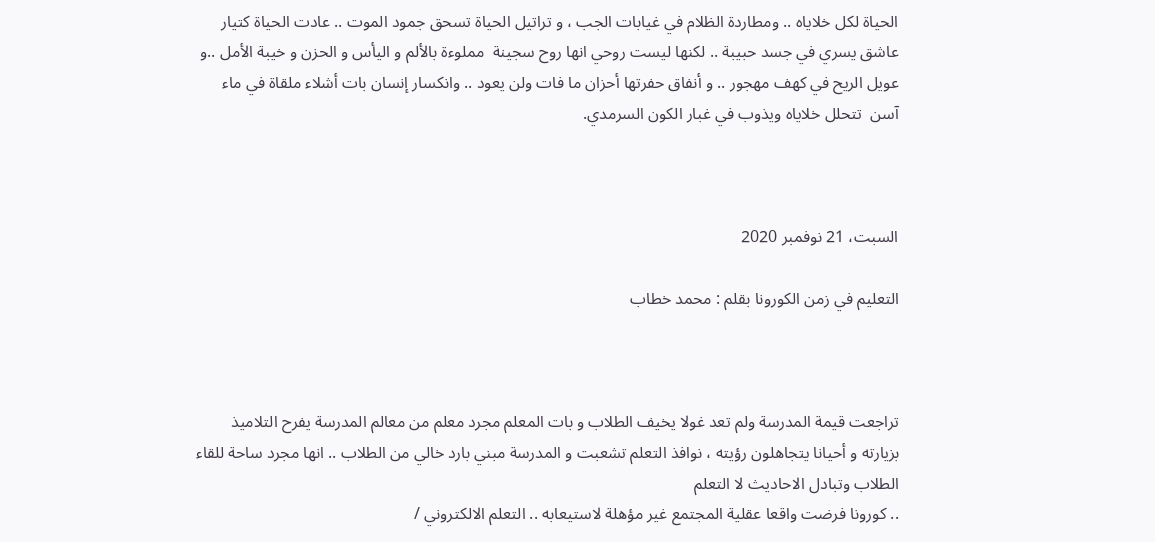الحياة لكل خلاياه .. ومطاردة الظلام في غيابات الجب ، و تراتيل الحياة تسحق جمود الموت .. عادت الحياة كتيار عاشق يسري في جسد حبيبة .. لكنها ليست روحي انها روح سجينة  مملوءة بالألم و اليأس و الحزن و خيبة الأمل ..و عويل الريح في كهف مهجور .. و أنفاق حفرتها أحزان ما فات ولن يعود .. وانكسار إنسان بات أشلاء ملقاة في ماء آسن  تتحلل خلاياه ويذوب في غبار الكون السرمدي.



السبت، 21 نوفمبر 2020

التعليم في زمن الكورونا بقلم : محمد خطاب



تراجعت قيمة المدرسة ولم تعد غولا يخيف الطلاب و بات المعلم مجرد معلم من معالم المدرسة يفرح التلاميذ بزيارته و أحيانا يتجاهلون رؤيته ، نوافذ التعلم تشعبت و المدرسة مبني بارد خالي من الطلاب .. انها مجرد ساحة للقاء الطلاب وتبادل الاحاديث لا التعلم
.. كورونا فرضت واقعا عقلية المجتمع غير مؤهلة لاستيعابه .. التعلم الالكتروني /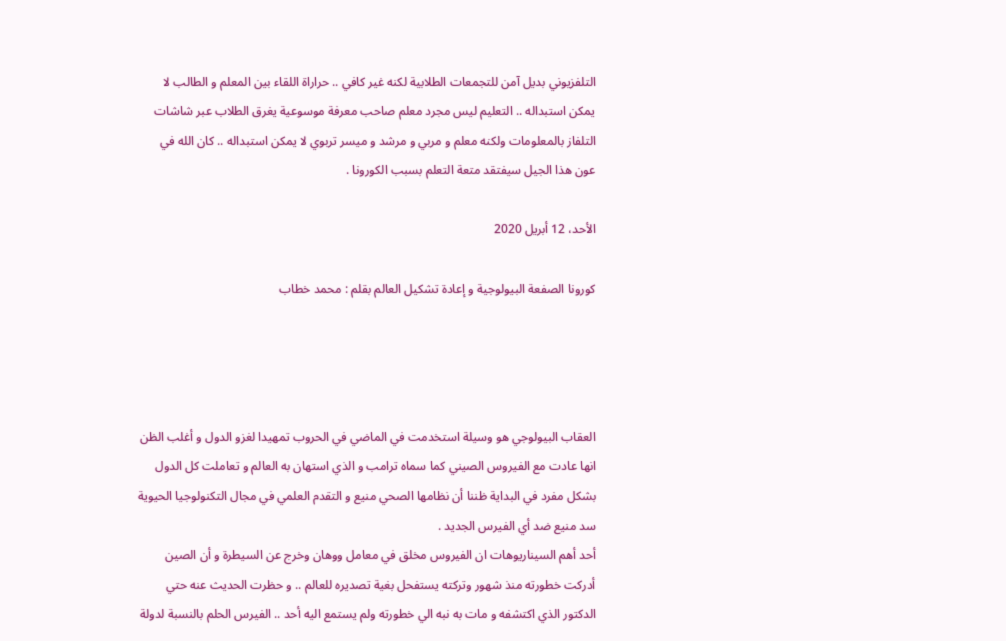التلفزيوني بديل آمن للتجمعات الطلابية لكنه غير كافي .. حراراة اللقاء بين المعلم و الطالب لا يمكن استبداله .. التعليم ليس مجرد معلم صاحب معرفة موسوعية يغرق الطلاب عبر شاشات التلفاز بالمعلومات ولكنه معلم و مربي و مرشد و ميسر تربوي لا يمكن استبداله .. كان الله في عون هذا الجيل سيفتقد متعة التعلم بسبب الكورونا .

الأحد، 12 أبريل 2020

كورونا الصفعة البيولوجية و إعادة تشكيل العالم بقلم : محمد خطاب




العقاب البيولوجي هو وسيلة استخدمت في الماضي في الحروب تمهيدا لغزو الدول و أغلب الظن  انها عادت مع الفيروس الصيني كما سماه ترامب و الذي استهان به العالم و تعاملت كل الدول بشكل مفرد في البداية ظننا أن نظامها الصحي منيع و التقدم العلمي في مجال التكنولوجيا الحيوية سد منيع ضد أي الفيرس الجديد .
أحد أهم السيناريوهات ان الفيروس مخلق في معامل ووهان وخرج عن السيطرة و أن الصين أدركت خطورته منذ شهور وتركته يستفحل بغية تصديره للعالم .. و حظرت الحديث عنه حتي الدكتور الذي اكتشفه و مات به نبه الي خطورته ولم يستمع اليه أحد .. الفيرس الحلم بالنسبة لدولة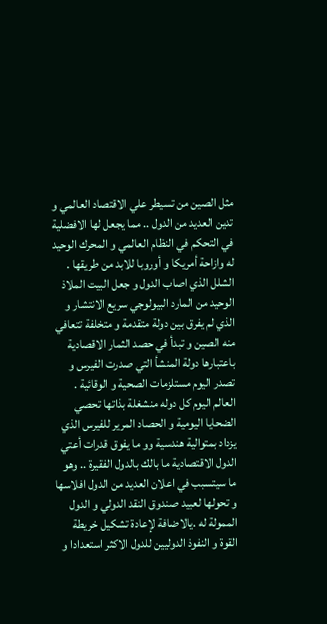مثل الصين من تسيطر علي الاقتصاد العالمي و تدين العديد من الدول .. مما يجعل لها الافضلية في التحكم في النظام العالمي و المحرك الوحيد له وازاحة أمريكا و أوروبا للابد من طريقها .
الشلل الذي اصاب الدول و جعل البيت الملاذ الوحيد من المارد البيولوجي سريع الانتشار و الذي لم يفرق بين دولة متقدمة و متخلفة تتعافي منه الصين و تبدأ في حصد الثمار الاقصادية باعتبارها دولة المنشأ التي صدرت الفيرس و تصدر اليوم مستلزمات الصحية و الوقائية .
العالم اليوم كل دوله منشغلة بذاتها تحصي   الضحايا اليومية و الحصاد المرير للفيرس الذي يزداد بمتوالية هندسية وو ما يفوق قدرات أعتي الدول الاقتصادية ما بالك بالدول الفقيرة .. وهو ما سيتسبب في اعلان العديد من الدول افلاسها و تحولها لعبيد صندوق النقد الدولي و الدول الممولة له .يالاضافة لإعادة تشكيل خريطة القوة و النفوذ الدوليين للدول الاكثر استعدادا و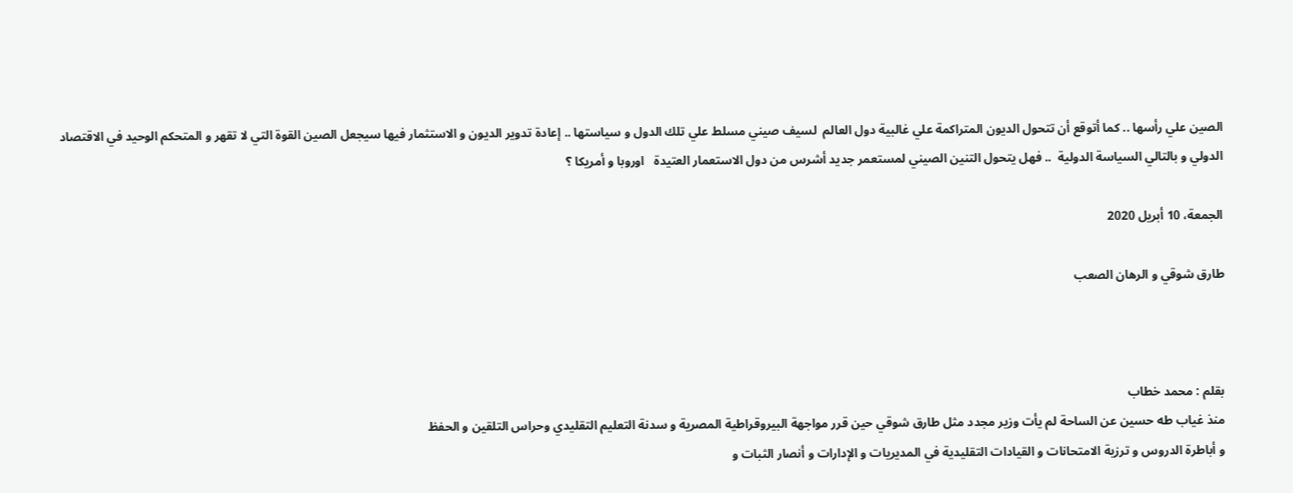الصين علي رأسها .. كما أتوقع أن تتحول الديون المتراكمة علي غالبية دول العالم  لسيف صيني مسلط علي تلك الدول و سياستها .. إعادة تدوير الديون و الاستثمار فيها سيجعل الصين القوة التي لا تقهر و المتحكم الوحيد في الاقتصاد الدولي و بالتالي السياسة الدولية  .. فهل يتحول التنين الصيني لمستعمر جديد أشرس من دول الاستعمار العتيدة   اوروبا و أمريكا ؟

الجمعة، 10 أبريل 2020

طارق شوقي و الرهان الصعب



بقلم : محمد خطاب
منذ غياب طه حسين عن الساحة لم يأت وزير مجدد مثل طارق شوقي حين قرر مواجهة البيروقراطية المصرية و سدنة التعليم التقليدي وحراس التلقين و الحفظ
و أباطرة الدروس و ترزية الامتحانات و القيادات التقليدية في المديريات و الإدارات و أنصار الثبات و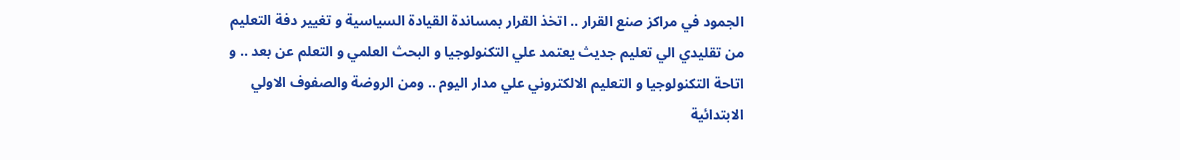الجمود في مراكز صنع القرار .. اتخذ القرار بمساندة القيادة السياسية و تغيير دفة التعليم من تقليدي الي تعليم جديث يعتمد علي التكنولوجيا و البحث العلمي و التعلم عن بعد .. و اتاحة التكنولوجيا و التعليم الالكتروني علي مدار اليوم .. ومن الروضة والصفوف الاولي الابتدائية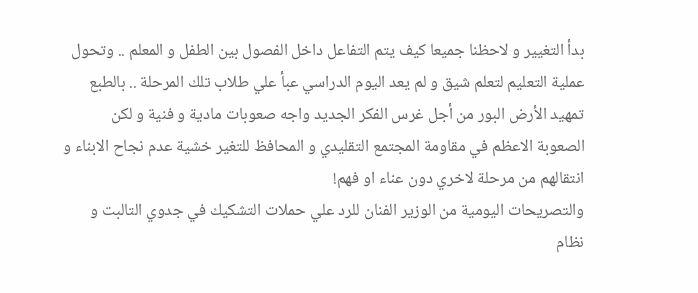بدأ التغيير و لاحظنا جميعا كيف يتم التفاعل داخل الفصول بين الطفل و المعلم .. وتحول عملية التعليم لتعلم شيق و لم يعد اليوم الدراسي عبأ علي طلاب تلك المرحلة .. بالطبع تمهيد الأرض البور من أجل غرس الفكر الجديد واجه صعوبات مادية و فنية و لكن الصعوبة الاعظم في مقاومة المجتمع التقليدي و المحافظ للتغير خشية عدم نجاح الابناء و انتقالهم من مرحلة لاخري دون عناء او فهم!
والتصريحات اليومية من الوزير الفنان للرد علي حملات التشكيك في جدوي التالبت و نظام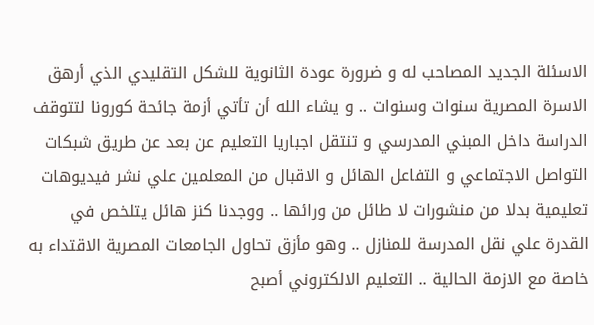الاسئلة الجديد المصاحب له و ضرورة عودة الثانوية للشكل التقليدي الذي أرهق الاسرة المصرية سنوات وسنوات .. و يشاء الله أن تأتي أزمة جائحة كورونا لتتوقف الدراسة داخل المبني المدرسي و تنتقل اجباريا التعليم عن بعد عن طريق شبكات التواصل الاجتماعي و التفاعل الهائل و الاقبال من المعلمين علي نشر فيديوهات تعليمية بدلا من منشورات لا طائل من ورائها .. ووجدنا كنز هائل يتلخص في القدرة علي نقل المدرسة للمنازل .. وهو مأزق تحاول الجامعات المصرية الاقتداء به خاصة مع الازمة الحالية .. التعليم الالكتروني أصبح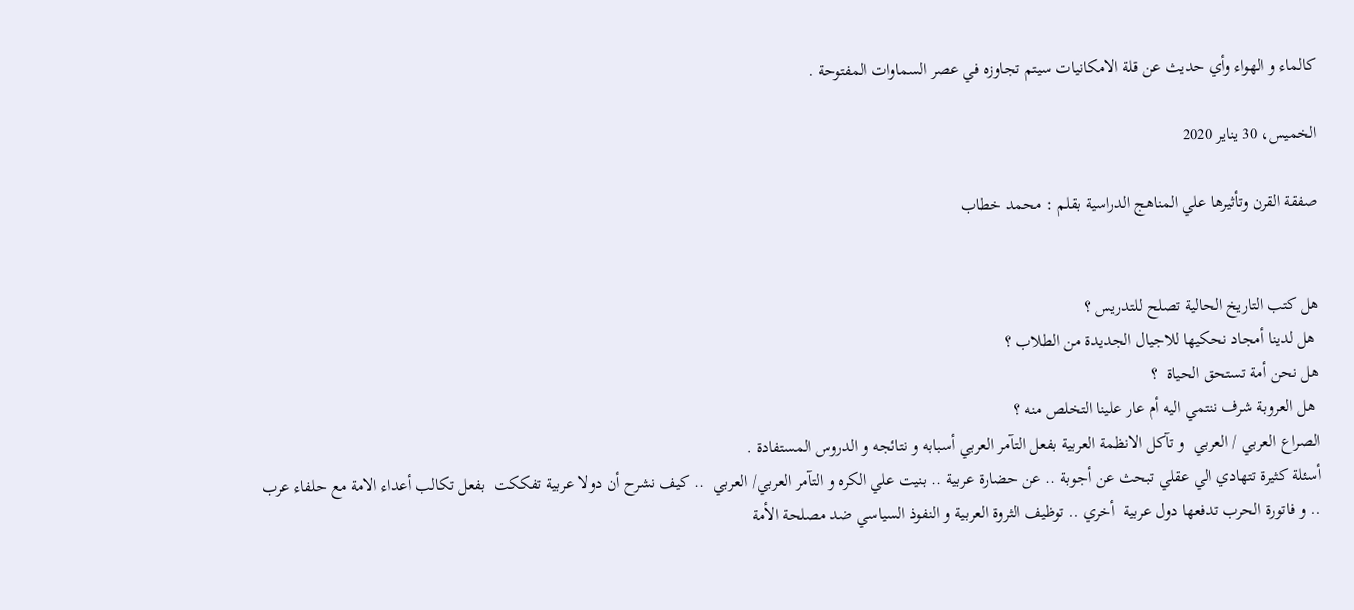كالماء و الهواء وأي حديث عن قلة الامكانيات سيتم تجاوزه في عصر السماوات المفتوحة .

الخميس، 30 يناير 2020

صفقة القرن وتأثيرها علي المناهج الدراسية بقلم : محمد خطاب


هل كتب التاريخ الحالية تصلح للتدريس ؟
 هل لدينا أمجاد نحكيها للاجيال الجديدة من الطلاب ؟
هل نحن أمة تستحق الحياة  ؟
 هل العروبة شرف ننتمي اليه أم عار علينا التخلص منه ؟
الصراع العربي / العربي  و تآكل الانظمة العربية بفعل التآمر العربي أسبابه و نتائجه و الدروس المستفادة .
أسئلة كثيرة تتهادي الي عقلي تبحث عن أجوبة .. عن حضارة عربية .. بنيت علي الكره و التآمر العربي/ العربي  .. كيف نشرح أن دولا عربية تفككت  بفعل تكالب أعداء الامة مع حلفاء عرب .. و فاتورة الحرب تدفعها دول عربية  أخري .. توظيف الثروة العربية و النفوذ السياسي ضد مصلحة الأمة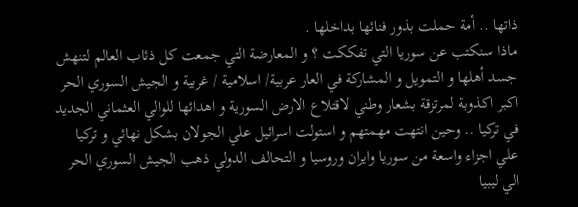ذاتها .. أمة حملت بذور فنائها بداخلها .
ماذا سنكتب عن سوريا التي تفككت ؟ و المعارضة التي جمعت كل ذئاب العالم لتنهش جسد أهلها و التمويل و المشاركة في العار عربية/ اسلامية / غربية و الجيش السوري الحر اكبر اكذوبة لمرتزقة بشعار وطني لاقتلاع الارض السورية و اهدائها للوالي العثماني الجديد في تركيا .. وحين انتهت مهمتهم و استولت اسرائيل علي الجولان بشكل نهائي و تركيا علي اجزاء واسعة من سوريا وايران وروسيا و التحالف الدولي ذهب الجيش السوري الحر الي ليبيا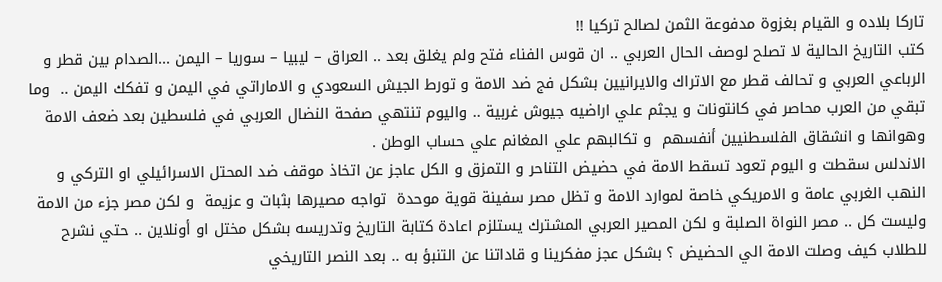تاركا بلاده و القيام بغزوة مدفوعة الثمن لصالح تركيا !!
كتب التاريخ الحالية لا تصلح لوصف الحال العربي .. ان قوس الفناء فتح ولم يغلق بعد .. العراق – ليبيا – سوريا – اليمن ...الصدام بين قطر و الرباعي العربي و تحالف قطر مع الاتراك والايرانيين بشكل فج ضد الامة و تورط الجيش السعودي و الاماراتي في اليمن و تفكك اليمن ..  وما تبقي من العرب محاصر في كانتونات و يجثم علي اراضيه جيوش غربية .. واليوم تنتهي صفحة النضال العربي في فلسطين بعد ضعف الامة وهوانها و انشقاق الفلسطنيين أنفسهم  و تكالبهم علي المغانم علي حساب الوطن .
الاندلس سقطت و اليوم تعود تسقط الامة في حضيض التناحر و التمزق و الكل عاجز عن اتخاذ موقف ضد المحتل الاسرائيلي او التركي و النهب الغربي عامة و الامريكي خاصة لموارد الامة و تظل مصر سفينة قوية موحدة  تواجه مصيرها بثبات و عزيمة  و لكن مصر جزء من الامة وليست كل .. مصر النواة الصلبة و لكن المصير العربي المشترك يستلزم اعادة كتابة التاريخ وتدريسه بشكل مختل او أونلاين .. حتي نشرح للطلاب كيف وصلت الامة الي الحضيض ؟ بشكل عجز مفكرينا و قاداتنا عن التنبؤ به .. بعد النصر التاريخي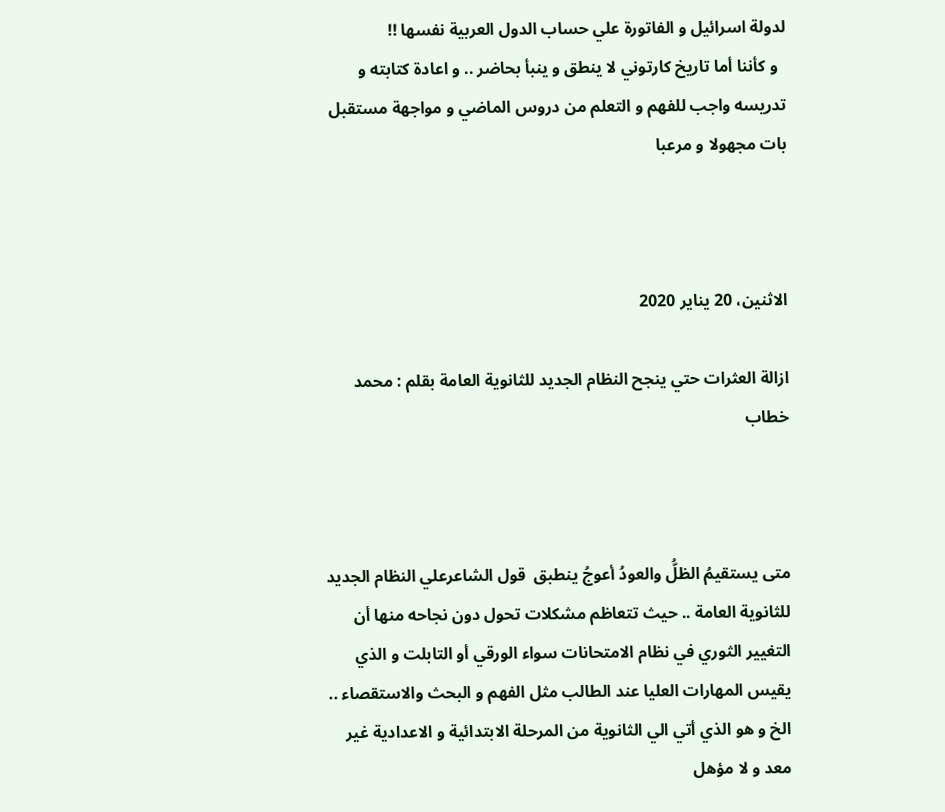لدولة اسرائيل و الفاتورة علي حساب الدول العربية نفسها !!
  و كأننا أما تاريخ كارتوني لا ينطق و ينبأ بحاضر .. و اعادة كتابته و تدريسه واجب للفهم و التعلم من دروس الماضي و مواجهة مستقبل بات مجهولا و مرعبا



الاثنين، 20 يناير 2020

ازالة العثرات حتي ينجح النظام الجديد للثانوية العامة بقلم : محمد خطاب



متى يستقيمُ الظلُّ والعودُ أعوجُ ينطبق  قول الشاعرعلي النظام الجديد للثانوية العامة .. حيث تتعاظم مشكلات تحول دون نجاحه منها أن التغيير الثوري في نظام الامتحانات سواء الورقي أو التابلت و الذي يقيس المهارات العليا عند الطالب مثل الفهم و البحث والاستقصاء .. الخ و هو الذي أتي الي الثانوية من المرحلة الابتدائية و الاعدادية غير معد و لا مؤهل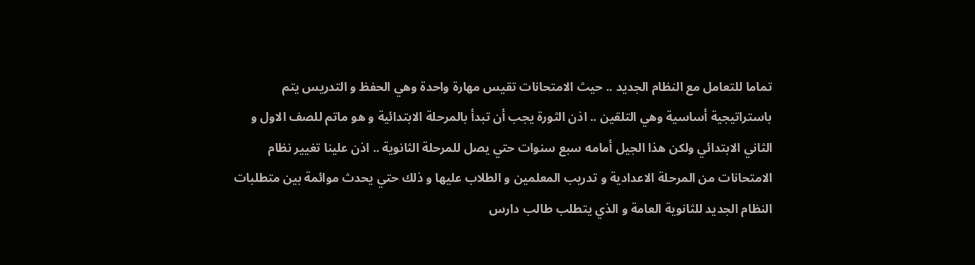تماما للتعامل مع النظام الجديد .. حيث الامتحانات تقيس مهارة واحدة وهي الحفظ و التدريس يتم باستراتيجية أساسية وهي التلقين .. اذن الثورة يجب أن تبدأ بالمرحلة الابتدائية و هو ماتم للصف الاول و الثاني الابتدائي ولكن هذا الجيل أمامه سبع سنوات حتي يصل للمرحلة الثانوية .. اذن علينا تغيير نظام الامتحانات من المرحلة الاعدادية و تدريب المعلمين و الطلاب عليها و ذلك حتي يحدث موائمة بين متطلبات النظام الجديد للثانوية العامة و الذي يتطلب طالب دارس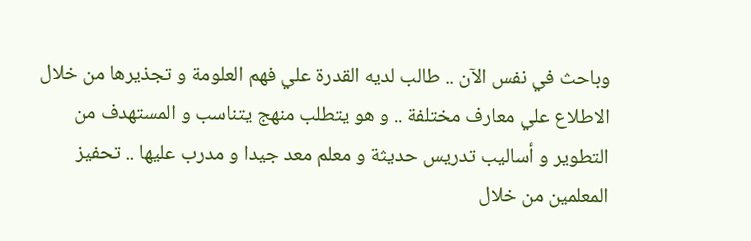وباحث في نفس الآن .. طالب لديه القدرة علي فهم العلومة و تجذيرها من خلال الاطلاع علي معارف مختلفة .. و هو يتطلب منهج يتناسب و المستهدف من التطوير و أساليب تدريس حديثة و معلم معد جيدا و مدرب عليها .. تحفيز المعلمين من خلال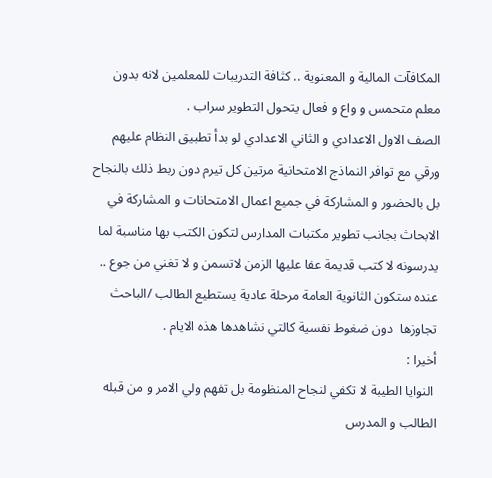المكافآت المالية و المعنوية .. كثافة التدريبات للمعلمين لانه بدون معلم متحمس و واع و فعال يتحول التطوير سراب .
الصف الاول الاعدادي و الثاني الاعدادي لو بدأ تطبيق النظام عليهم ورقي مع توافر النماذج الامتحانية مرتين كل تيرم دون ربط ذلك بالنجاح بل بالحضور و المشاركة في جميع اعمال الامتحانات و المشاركة في الابحاث بجانب تطوير مكتبات المدارس لتكون الكتب بها مناسبة لما يدرسونه لا كتب قديمة عفا عليها الزمن لاتسمن و لا تغني من جوع .. عنده ستكون الثانوية العامة مرحلة عادية يستطيع الطالب /الباحث تجاوزها  دون ضغوط نفسية كالتي نشاهدها هذه الايام .
أخيرا :
 النوايا الطيبة لا تكفي لنجاح المنظومة بل تفهم ولي الامر و من قبله الطالب و المدرس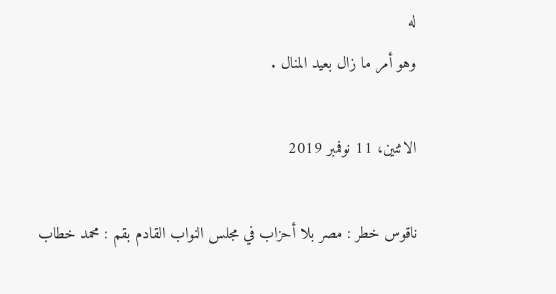له
وهو أمر ما زال بعيد المنال .

الاثنين، 11 نوفمبر 2019

ناقوس خطر : مصر بلا أحزاب في مجلس النواب القادم بقم : محمد خطاب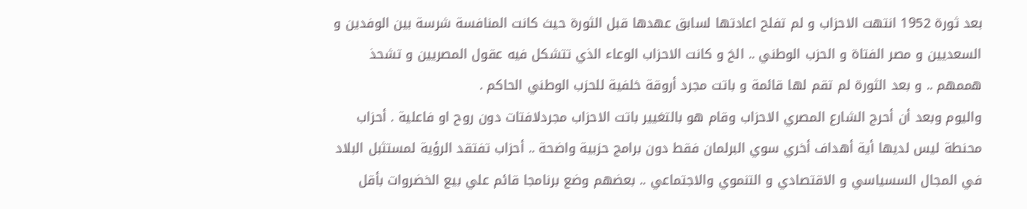بعد ثورة 1952 انتهت الاحزاب و لم تفلح اعادتها لسابق عهدها قبل الثورة حيث كانت المنافسة شرسة بين الوفدين و السعديين و مصر الفتاة و الحزب الوطني .. الخ و كانت الاحزاب الوعاء الذي تتشكل فيه عقول المصريين و تشحذ هممهم .. و بعد الثورة لم تقم لها قائمة و باتت مجرد أروقة خلفية للحزب الوطني الحاكم .
واليوم وبعد أن أحرج الشارع المصري الاحزاب وقام هو بالتغيير باتت الاحزاب مجردلافتات دون روح او فاعلية . أحزاب محنطة ليس لديها أية أهداف أخري سوي البرلمان فقط دون برامج حزبية واضحة .. أحزاب تفتقد الرؤية لمستثبل البلاد في المجال السسياسي و الاقتصادي و التنموي والاجتماعي .. بعضهم وضع برنامجا قائم علي بيع الخضروات بأقل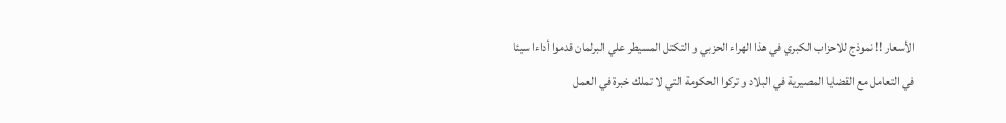الأسعار !! نموذج للاحزاب الكبري في هذا الهراء الحزبي و التكتل المسيطر علي البرلمان قدموا أداءا سيئا في التعامل مع القضايا المصيرية في البلاد و تركوا الحكومة التي لا تملك خبرة في العمل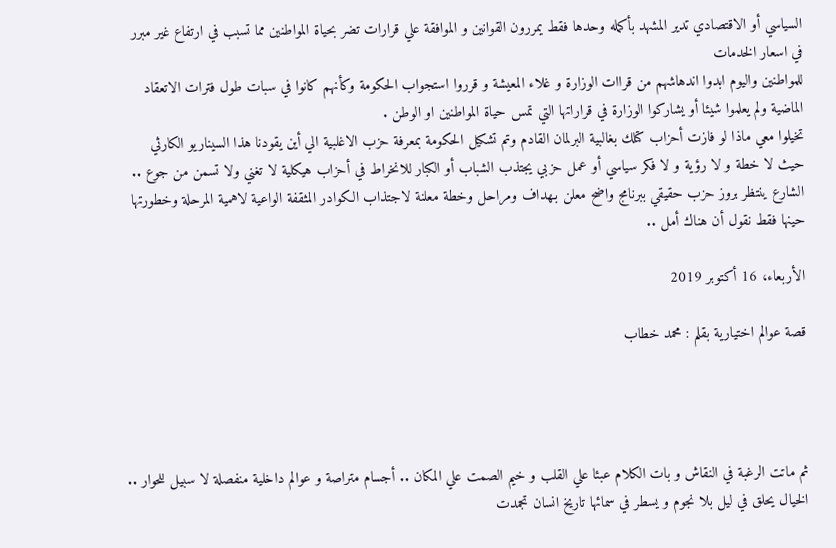السياسي أو الاقتصادي تدير المشهد بأكمله وحدها فقط يمررون القوانين و الموافقة علي قرارات تضر بحياة المواطنين مما تسبب في ارتفاع غير مبرر في اسعار الخدمات
للمواطنين واليوم ابدوا اندهاشهم من قراات الوزارة و غلاء المعيشة و قرروا استجواب الحكومة وكأنهم كانوا في سبات طول فترات الاتعقاد الماضية ولم يعلموا شيئا أو يشاركوا الوزارة في قراراتها التي تمس حياة المواطنين او الوطن .
تخيلوا معي ماذا لو فازت أحزاب كتلك بغالبية البرلمان القادم وتم تشكيل الحكومة بمعرفة حزب الاغلبية الي أين يقودنا هذا السيناريو الكارثي حيث لا خطة و لا رؤية و لا فكر سياسي أو عمل حزبي يجتذب الشباب أو الكبار للانخراط في أحزاب هيكلية لا تغني ولا تسمن من جوع .. الشارع ينتظر بروز حزب حقيقي ببرنامج واضح معلن بـهداف ومراحل وخطة معلنة لاجتذاب الكوادر المثقفة الواعية لاهمية المرحلة وخطورتها حينها فقط نقول أن هناك أمل ..

الأربعاء، 16 أكتوبر 2019

قصة عوالم اختيارية بقلم : محمد خطاب




ثم ماتت الرغبة في النقاش و بات الكلام عبئا علي القلب و خيم الصمت علي المكان .. أجسام متراصة و عوالم داخلية منفصلة لا سبيل للحوار .. الخيال يحلق في ليل بلا نجوم و يسطر في سمائها تاريخ انسان تجمدت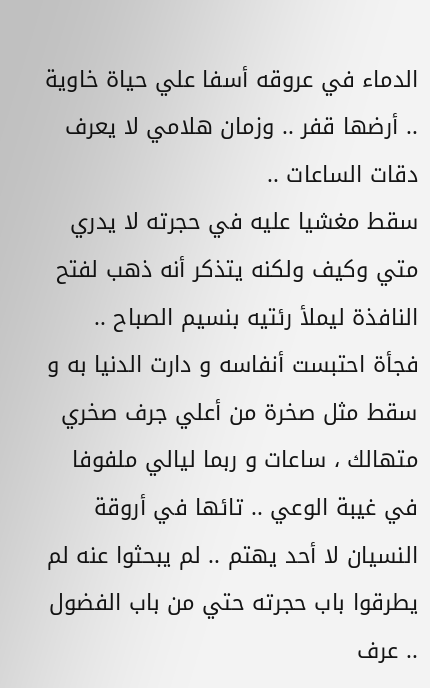الدماء في عروقه أسفا علي حياة خاوية .. أرضها قفر .. وزمان هلامي لا يعرف دقات الساعات ..
سقط مغشيا عليه في حجرته لا يدري متي وكيف ولكنه يتذكر أنه ذهب لفتح النافذة ليملأ رئتيه بنسيم الصباح .. فجأة احتبست أنفاسه و دارت الدنيا به و سقط مثل صخرة من أعلي جرف صخري متهالك ، ساعات و ربما ليالي ملفوفا في غيبة الوعي .. تائها في أروقة النسيان لا أحد يهتم .. لم يبحثوا عنه لم يطرقوا باب حجرته حتي من باب الفضول .. عرف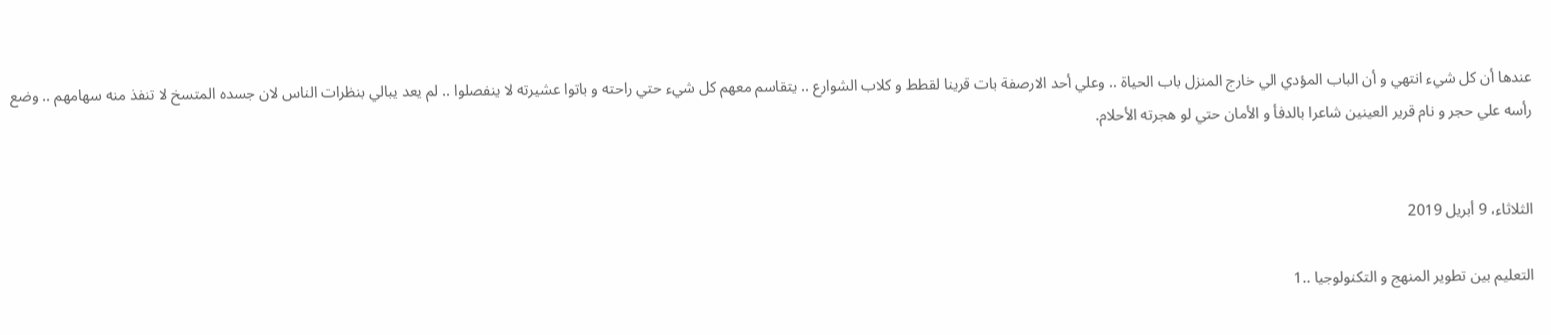عندها أن كل شيء انتهي و أن الباب المؤدي الي خارج المنزل باب الحياة .. وعلي أحد الارصفة بات قرينا لقطط و كلاب الشوارع .. يتقاسم معهم كل شيء حتي راحته و باتوا عشيرته لا ينفصلوا .. لم يعد يبالي بنظرات الناس لان جسده المتسخ لا تنفذ منه سهامهم .. وضع رأسه علي حجر و نام قرير العينين شاعرا بالدفأ و الأمان حتي لو هجرته الأحلام.


الثلاثاء، 9 أبريل 2019

التعليم بين تطوير المنهج و التكنولوجيا ..1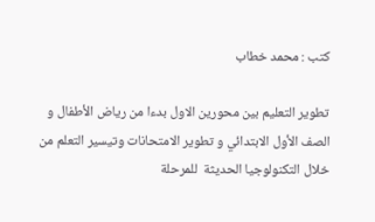كتب : محمد خطاب

تطوير التعليم بين محورين الاول بدءا من رياض الأطفال و الصف الأول الابتدائي و تطوير الامتحانات وتيسير التعلم من خلال التكنولوجيا الحديثة  للمرحلة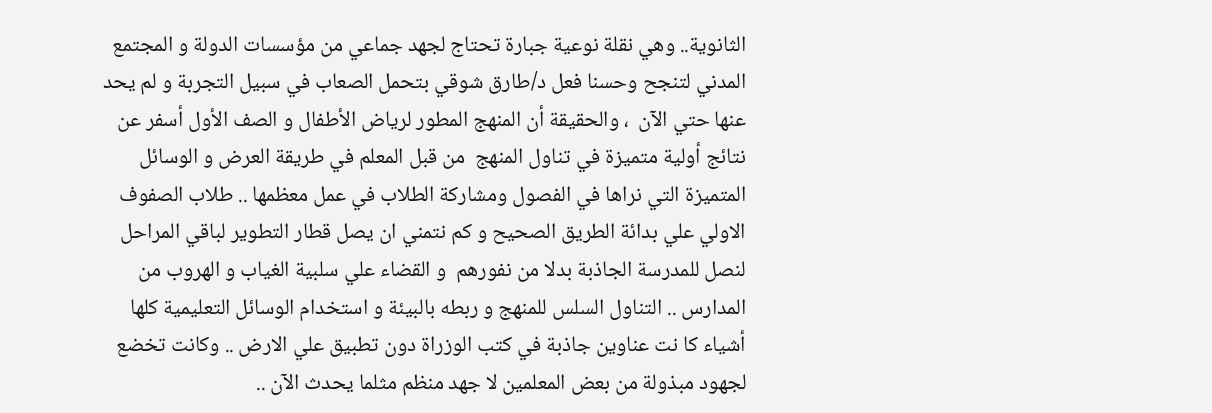الثانوية.. وهي نقلة نوعية جبارة تحتاج لجهد جماعي من مؤسسات الدولة و المجتمع المدني لتنجح وحسنا فعل د/طارق شوقي بتحمل الصعاب في سبيل التجربة و لم يحد عنها حتي الآن  ، والحقيقة أن المنهج المطور لرياض الأطفال و الصف الأول أسفر عن نتائج أولية متميزة في تناول المنهج  من قبل المعلم في طريقة العرض و الوسائل المتميزة التي نراها في الفصول ومشاركة الطلاب في عمل معظمها .. طلاب الصفوف الاولي علي بدائة الطريق الصحيح و كم نتمني ان يصل قطار التطوير لباقي المراحل لنصل للمدرسة الجاذبة بدلا من نفورهم  و القضاء علي سلبية الغياب و الهروب من المدارس .. التناول السلس للمنهج و ربطه بالبيئة و استخدام الوسائل التعليمية كلها أشياء كا نت عناوين جاذبة في كتب الوزراة دون تطبيق علي الارض .. وكانت تخضع لجهود مبذولة من بعض المعلمين لا جهد منظم مثلما يحدث الآن ..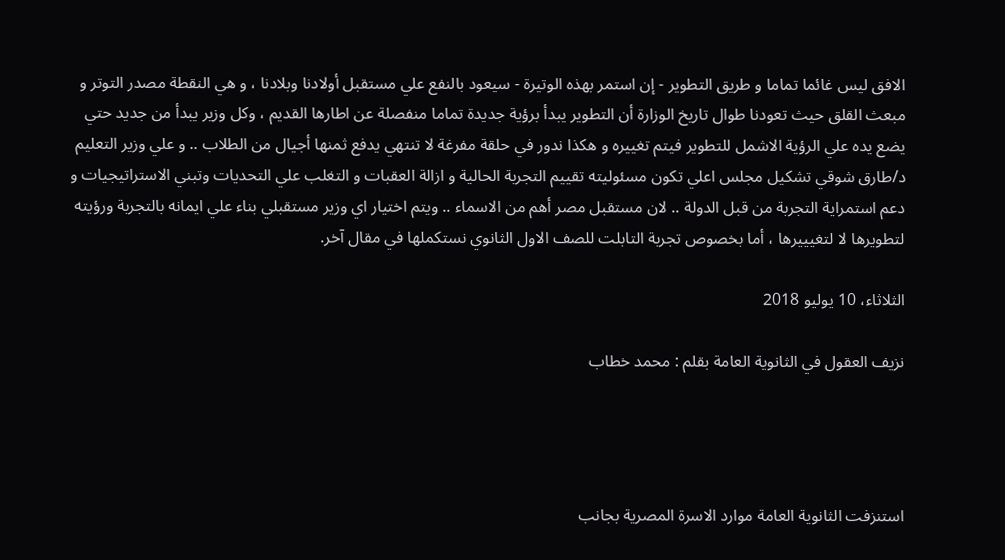الافق ليس غائما تماما و طريق التطوير - إن استمر بهذه الوتيرة - سيعود بالنفع علي مستقبل أولادنا وبلادنا ، و هي النقطة مصدر التوتر و مبعث القلق حيث تعودنا طوال تاريخ الوزارة أن التطوير يبدأ برؤية جديدة تماما منفصلة عن اطارها القديم ، وكل وزير يبدأ من جديد حتي يضع يده علي الرؤية الاشمل للتطوير فيتم تغييره و هكذا ندور في حلقة مفرغة لا تنتهي يدفع ثمنها أجيال من الطلاب .. و علي وزير التعليم د/طارق شوقي تشكيل مجلس اعلي تكون مسئوليته تقييم التجربة الحالية و ازالة العقبات و التغلب علي التحديات وتبني الاستراتيجيات و دعم استمراية التجربة من قبل الدولة .. لان مستقبل مصر أهم من الاسماء .. ويتم اختيار اي وزير مستقبلي بناء علي ايمانه بالتجربة ورؤيته لتطويرها لا لتغيييرها ، أما بخصوص تجربة التابلت للصف الاول الثانوي نستكملها في مقال آخر.

الثلاثاء، 10 يوليو 2018

نزيف العقول في الثانوية العامة بقلم : محمد خطاب




استنزفت الثانوية العامة موارد الاسرة المصرية بجانب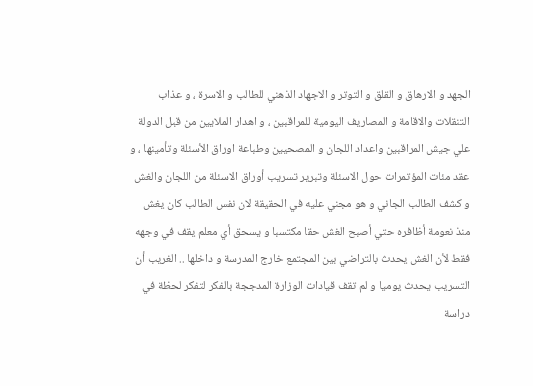الجهد و الارهاق و القلق و التوتر و الاجهاد الذهني للطالب و الاسرة ، و عذاب التنقلات والاقامة و المصاريف اليومية للمراقبين ، و اهدار الملايين من قبل الدولة علي جيش المراقبين واعداد اللجان و المصحيين وطباعة اوراق الأسئلة وتأمينها ، و عقد مئات المؤتمرات حول الاسئلة وتبرير تسريب أوراق الاسئلة من اللجان والغش و كشف الطالب الجاني و هو مجني عليه في الحقيقة لان نفس الطالب كان يغش منذ نعومة أظافره حتي أصبح الغش حقا مكتسبا و يسحق أي معلم يقف في وجهه فقط لأن الغش يحدث بالتراضي بين المجتمع خارج المدرسة و داخلها .. الغريب أن التسريب يحدث يوميا و لم تقف قيادات الوزارة المدججة بالفكر لتفكر لحظة في دراسة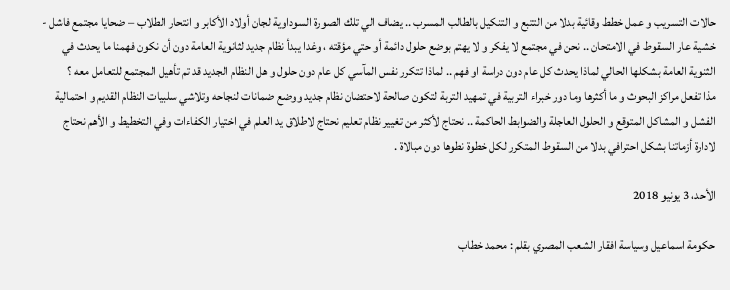حالات التسريب و عمل خطط وقائية بدلا من التتبع و التنكيل بالطالب المسرب .. يضاف الي تلك الصورة السوداوية لجان أولاد الأكابر و انتحار الطلاب – ضحايا مجتمع فاشل - خشية عار السقوط في الامتحان .. نحن في مجتمع لا يفكر و لا يهتم بوضع حلول دائمة أو حتي مؤقته ، وغدا يبدأ نظام جديد لثانوية العامة دون أن نكون فهمنا ما يحدث في الثنوية العامة بشكلها الحالي لماذا يحدث كل عام دون دراسة او فهم .. لماذا تتكرر نفس المآسي كل عام دون حلول و هل النظام الجديد قد تم تأهيل المجتمع للتعامل معه ؟
مذا تفعل مراكز البحوث و ما أكثرها وما دور خبراء التربية في تمهيد التربة لتكون صالحة لاحتضان نظام جديد ووضع ضمانات لنجاحه وتلاشي سلبيات النظام القديم و احتمالية الفشل و المشاكل المتوقع و الحلول العاجلة والضوابط الحاكمة .. نحتاج لأكثر من تغيير نظام تعليم نحتاج لاطلاق يد العلم في اختيار الكفاءات وفي التخطيط و الأهم نحتاج لادارة أزماتنا بشكل احترافي بدلا من السقوط المتكرر لكل خطوة نطوها دون مبالاة .

الأحد، 3 يونيو 2018

حكومة اسماعيل وسياسة افقار الشعب المصري بقلم : محمد خطاب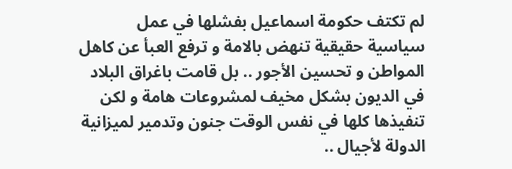لم تكتف حكومة اسماعيل بفشلها في عمل سياسية حقيقية تنهض بالامة و ترفع العبأ عن كاهل المواطن و تحسين الأجور .. بل قامت باغراق البلاد في الديون بشكل مخيف لمشروعات هامة و لكن تنفيذها كلها في نفس الوقت جنون وتدمير لميزانية الدولة لأجيال ..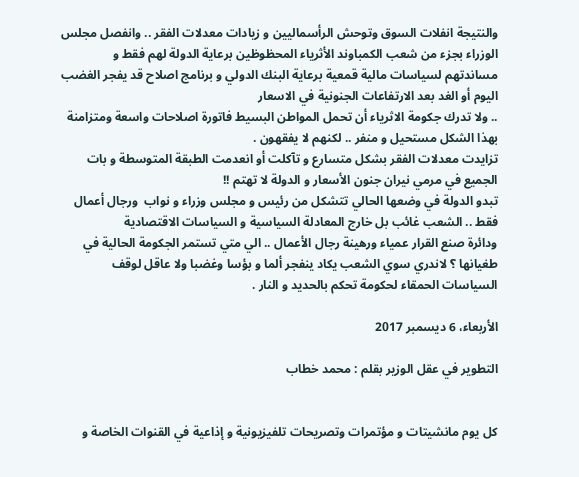والنتيجة انفلات السوق وتوحش الرأسماليين و زيادات معدلات الفقر .. وانفصل مجلس الوزراء بجزء من شعب الكمباوند الأثرياء المحظوظين برعاية الدولة لهم فقط و مساندتهم لسياسات مالية قمعية برعاية البنك الدولي و برنامج اصلاح قد يفجر الغضب اليوم أو الغد بعد الارتفاعات الجنونية في الاسعار
.. ولا تدرك جكومة الاثرياء أن تحمل المواطن البسيط فاتورة اصلاحات واسعة ومتزامنة بهذا الشكل مستحيل و منفر .. لكنهم لا يفقهون .
تزايدت معدلات الفقر بشكل متسارع و تآكلت أو انعدمت الطبقة المتوسطة و بات الجميع في مرمي نيران جنون الأسعار و الدولة لا تهتم !!
تبدو الدولة في وضعها الحالي تتشكل من رئيس و مجلس وزراء و نواب  ورجال أعمال فقط .. الشعب غائب بل خارج المعادلة السياسية و السياسات الاقتصادية
ودائرة صنع القرار عمياء ورهينة رجال الأعمال .. الي متي تستمر الجكومة الحالية في طغيانها ؟ لاندري سوي الشعب يكاد ينفجر ألما و بؤسا وغضبا ولا عاقل لوقف السياسات الحمقاء لحكومة تحكم بالحديد و النار .

الأربعاء، 6 ديسمبر 2017

التطوير في عقل الوزير بقلم : محمد خطاب


كل يوم مانشيتات و مؤتمرات وتصريحات تلفيزيونية و إذاعية في القنوات الخاصة و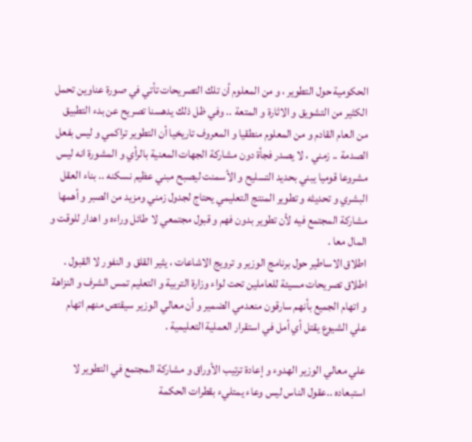الحكومية حول التطوير ، و من المعلوم أن تلك التصريحات تأتي في صورة عناوين تحمل الكثير من التشويق و الاثارة و المتعة .. وفي ظل ذلك يدهسنا تصريح عن بدء التطبيق من العام القادم و من المعلوم منطقيا و المعروف تاريخيا أن التطوير تراكمي و ليس بفعل الصدمة .. زمني ، لا يصدر فجأة دون مشاركة الجهات المعنية بالرأي و المشورة انه ليس مشروعا قوميا يبني بحديد التسليح و الأسمنت ليصبح مبني عظيم نسكنه .. بناء العقل البشري و تحديثه و تطوير المنتج التعليمي يحتاج لجدول زمني ومزيد من الصبر و أهمها مشاركة المجتمع فيه لأن تطوير بدون فهم و قبول مجتمعي لا طائل وراءه و اهدار للوقت و المال معا .
اطلاق الاساطير حول برنامج الوزير و ترويج الاشاعات ، يثير القلق و النفور لا القبول .
اطلاق تصريحات مسيئة للعاملين تحت لواء وزارة التربية و التعليم تمس الشرف و النزاهة و اتهام الجميع بأنهم سارقون منعدمي الضمير و أن معالي الوزير سيقتص منهم اتهام علي الشيوع يقتل أي أمل في استقرار العملية التعليمية .

علي معالي الوزير الهدوء و إعادة ترتيب الأوراق و مشاركة المجتمع في التطوير لا استبعاده ..عقول الناس ليس وعاء يمتليء بقطرات الحكمة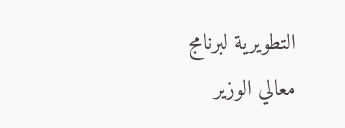التطويرية لبرنامج معالي الوزير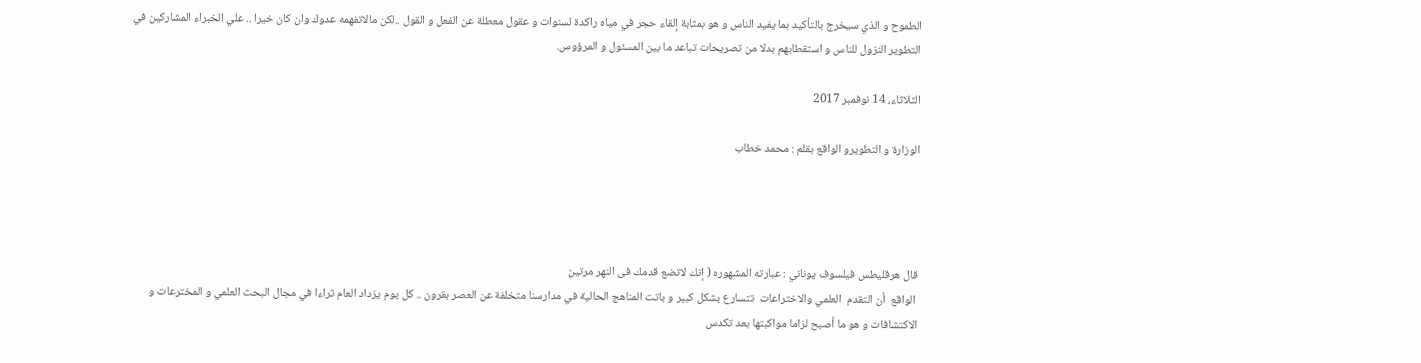الطموح و الذي سيخرج بالتأكيد بما يفيد الناس و هو بمثابة إلقاء حجر في مياه راكدة لسنوات و عقول معطلة عن الفعل و القول ..لكن مالاتفهمه عدوك وان كان خيرا .. علي الخبراء المشاركين في التطوير النزول للناس و استقطابهم بدلا من تصريحات تباعد ما بين المسئول و المرؤوس.

الثلاثاء، 14 نوفمبر 2017

الوزارة و التطويرو الواقع بقلم : محمد خطاب




قال هرقليطس فيلسوف يوناني : عبارته المشهوره ( إنك لاتضع قدمك فى النهر مرتين
 الواقع  أن التقدم  العلمي والاختراعات  تتسارع بشكل كبير و باتت المناهج الحالية في مدارسنا متخلفة عن العصر بقرون .. كل يوم يزداد العام ثراءا في مجال البحث العلمي و المخترعات و الاكتشافات و هو ما أصبح لزاما مواكبتها بعد تكدس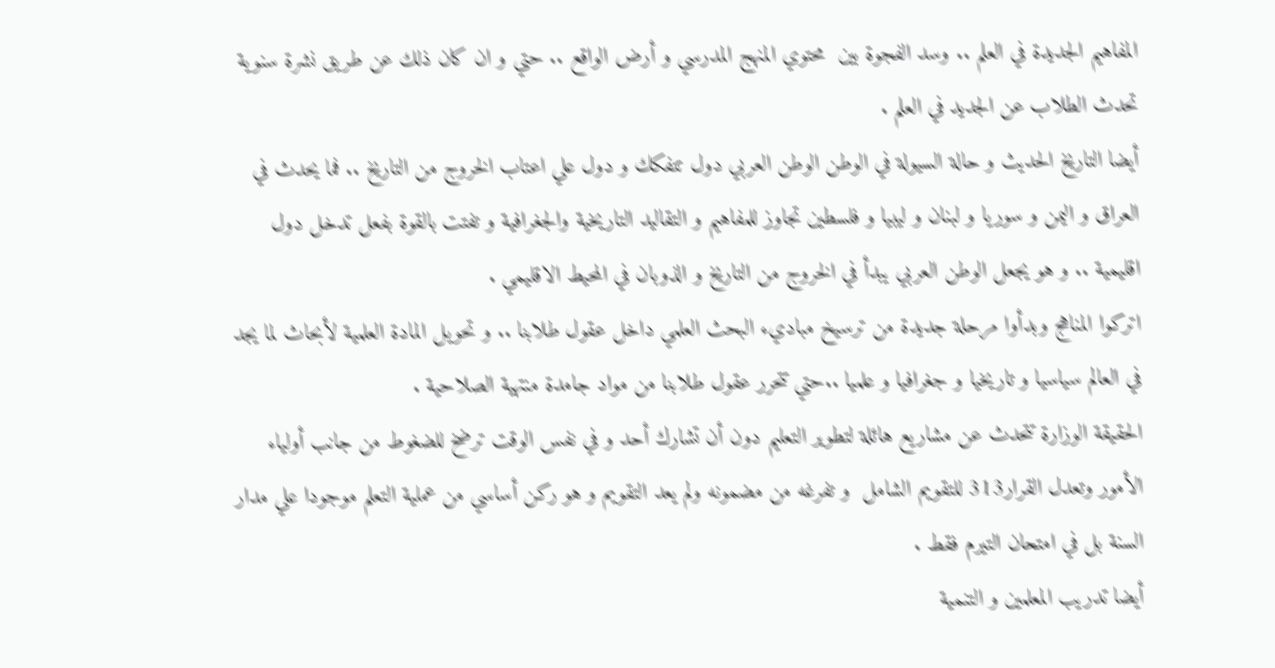المفاهيم الجديدة في العلم .. وسد الفجوة بين  محتوي المنهج المدرسي و أرض الواقع .. حتي و ان كان ذلك عن طريق نشرة سنوية تحدث الطلاب عن الجديد في العلم .
أيضا التاريخ الحديث و حالة السيولة في الوطن الوطن العربي دول تتفكك و دول علي اعتاب الخروج من التاريخ .. فما يحدث في العراق و اليمن و سوريا و لبنان و ليبيا و فلسطين تجاوز للمفاهيم و التقاليد التاريخية والجغرافية و تفتت بالقوة بفعل تدخل دول اقليمية .. و هو يجعل الوطن العربي يبدأ في الخروج من التاريخ و الذوبان في المحيط الاقليمي .
اتركوا المناهج وبدأوا مرحلة جديدة من ترسيخ مباديء البحث العلمي داخل عقول طلابنا .. و تحويل المادة العلمية لأبحاث لما يجد في العالم سياسيا و تاريخيا و جغرافيا و علميا ..حتي تتحرر عقول طلابنا من مواد جامدة منتهية الصلاحية .
الحقيقة الوزارة تتحدث عن مشاريع هائلة لتطوير التعليم دون أن تشارك أحد و في نفس الوقت ترضخ للضغوط من جانب أولياء الأمور وتعدل القرار313 للتقويم الشامل  و تفرغه من مضمونه ولم يعد التقويم و هو ركن أساسي من عملية التعلم موجودا علي مدار السنة بل في امتحان التيرم فقط .
أيضا تدريب المعلمين و التنمية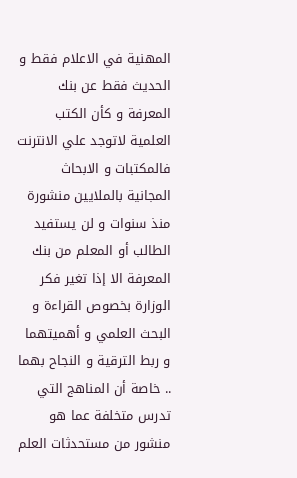المهنية في الاعلام فقط و الحديث فقط عن بنك المعرفة و كأن الكتب العلمية لاتوجد علي الانترنت فالمكتبات و الابحاث المجانية بالملايين منشورة منذ سنوات و لن يستفيد الطالب أو المعلم من بنك المعرفة الا إذا تغير فكر الوزارة بخصوص القراءة و البحث العلمي و أهميتهما و ربط الترقية و النجاح بهما .. خاصة أن المناهج التي تدرس متخلفة عما هو منشور من مستحدثات العلم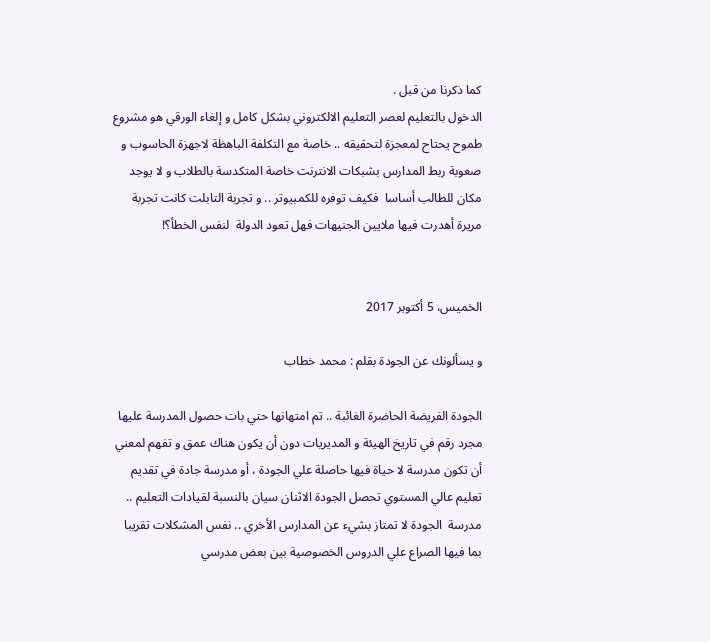كما ذكرنا من قبل .
الدخول بالتعليم لعصر التعليم الالكتروني بشكل كامل و إلغاء الورقي هو مشروع طموح يحتاح لمعجزة لتحقيقه .. خاصة مع التكلفة الباهظة لاجهزة الحاسوب و صعوبة ربط المدارس بشبكات الانترنت خاصة المتكدسة بالطلاب و لا يوجد مكان للطالب أساسا  فكيف توفره للكمبيوتر .. و تجربة التابلت كانت تجربة مريرة أهدرت فيها ملايين الجنيهات فهل تعود الدولة  لنفس الخطأ؟!


الخميس، 5 أكتوبر 2017

و يسألونك عن الجودة بقلم : محمد خطاب

الجودة الفريضة الحاضرة الغائبة .. تم امتهانها حتي بات حصول المدرسة عليها مجرد رقم في تاريخ الهيئة و المديريات دون أن يكون هناك عمق و تفهم لمعني أن تكون مدرسة لا حياة فيها حاصلة علي الجودة ، أو مدرسة جادة في تقديم تعليم عالي المستوي تحصل الجودة الاثنان سيان بالنسبة لقيادات التعليم .. مدرسة  الجودة لا تمتاز بشيء عن المدارس الأخري .. نفس المشكلات تقريبا بما فيها الصراع علي الدروس الخصوصية بين بعض مدرسي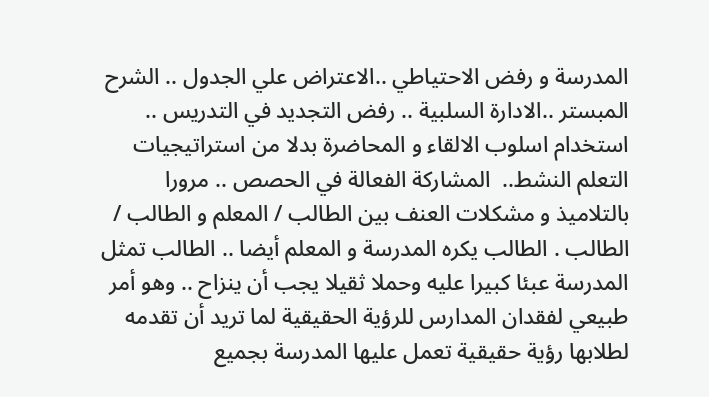المدرسة و رفض الاحتياطي ..الاعتراض علي الجدول .. الشرح المبستر ..الادارة السلبية .. رفض التجديد في التدريس .. استخدام اسلوب الالقاء و المحاضرة بدلا من استراتيجيات التعلم النشط..  المشاركة الفعالة في الحصص .. مرورا بالتلاميذ و مشكلات العنف بين الطالب / المعلم و الطالب / الطالب . الطالب يكره المدرسة و المعلم أيضا .. الطالب تمثل المدرسة عبئا كبيرا عليه وحملا ثقيلا يجب أن ينزاح .. وهو أمر طبيعي لفقدان المدارس للرؤية الحقيقية لما تريد أن تقدمه لطلابها رؤية حقيقية تعمل عليها المدرسة بجميع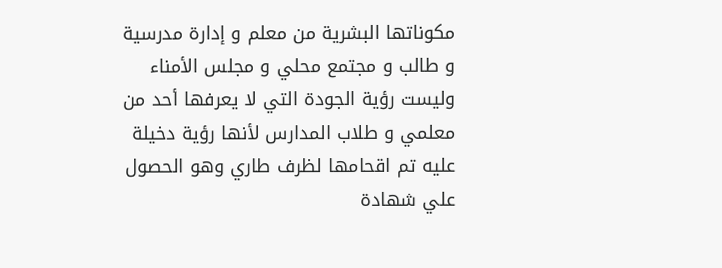مكوناتها البشرية من معلم و إدارة مدرسية و طالب و مجتمع محلي و مجلس الأمناء  وليست رؤية الجودة التي لا يعرفها أحد من معلمي و طلاب المدارس لأنها رؤية دخيلة عليه تم اقحامها لظرف طاري وهو الحصول علي شهادة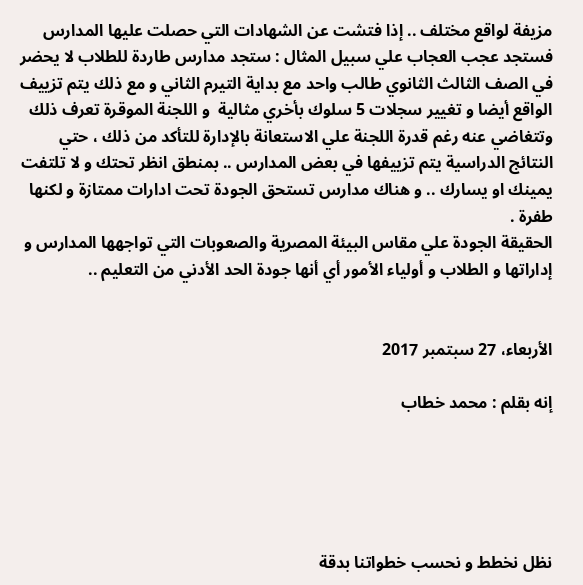مزيفة لواقع مختلف .. إذا فتشت عن الشهادات التي حصلت عليها المدارس فستجد عجب العجاب علي سبيل المثال : ستجد مدارس طاردة للطلاب لا يحضر في الصف الثالث الثانوي طالب واحد مع بداية التيرم الثاني و مع ذلك يتم تزييف الواقع أيضا و تغيير سجلات 5 سلوك بأخري مثالية  و اللجنة الموقرة تعرف ذلك وتتغاضي عنه رغم قدرة اللجنة علي الاستعانة بالإدارة للتأكد من ذلك ، حتي النتائج الدراسية يتم تزييفها في بعض المدارس .. بمنطق انظر تحتك و لا تلتفت يمينك او يسارك .. و هناك مدارس تستحق الجودة تحت ادارات ممتازة و لكنها طفرة .
الحقيقة الجودة علي مقاس البيئة المصرية والصعوبات التي تواجهها المدارس و إداراتها و الطلاب و أولياء الأمور أي أنها جودة الحد الأدني من التعليم ..


الأربعاء، 27 سبتمبر 2017

إنه بقلم : محمد خطاب





نظل نخطط و نحسب خطواتنا بدقة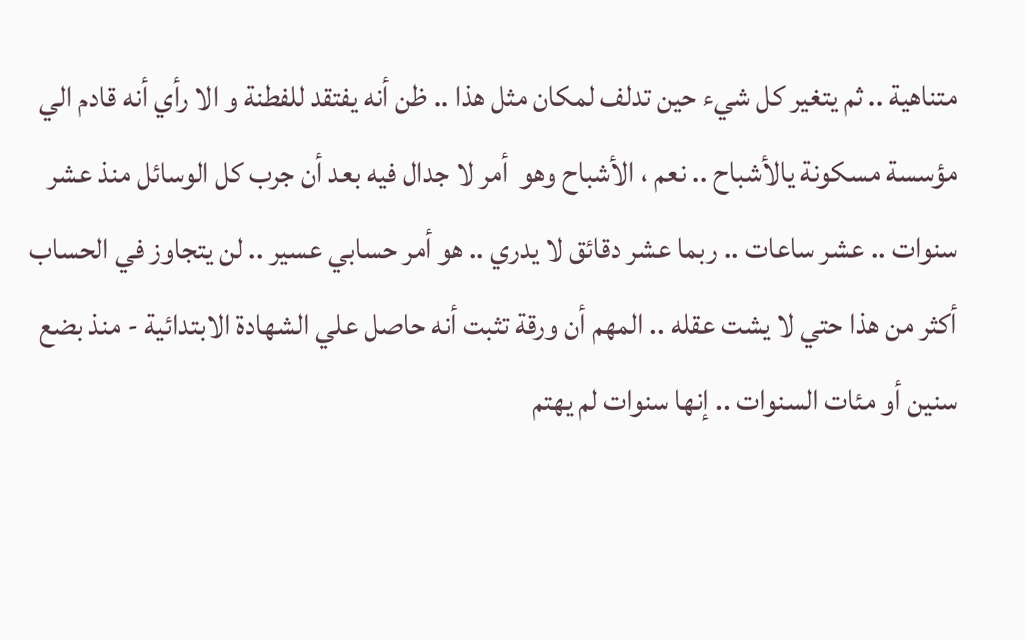متناهية .. ثم يتغير كل شيء حين تدلف لمكان مثل هذا .. ظن أنه يفتقد للفطنة و الا رأي أنه قادم الي مؤسسة مسكونة يالأشباح .. نعم ، الأشباح وهو  أمر لا جدال فيه بعد أن جرب كل الوسائل منذ عشر سنوات .. عشر ساعات .. ربما عشر دقائق لا يدري .. هو أمر حسابي عسير .. لن يتجاوز في الحساب أكثر من هذا حتي لا يشت عقله .. المهم أن ورقة تثبت أنه حاصل علي الشهادة الابتدائية - منذ بضع سنين أو مئات السنوات .. إنها سنوات لم يهتم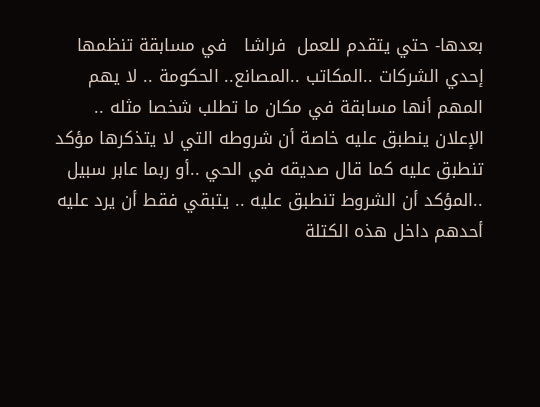بعدها- حتي يتقدم للعمل  فراشا   في مسابقة تنظمها إحدي الشركات ..المكاتب ..المصانع.. الحكومة .. لا يهم المهم أنها مسابقة في مكان ما تطلب شخصا مثله ..  الإعلان ينطبق عليه خاصة أن شروطه التي لا يتذكرها مؤكد تنطبق عليه كما قال صديقه في الحي ..أو ربما عابر سبيل ..المؤكد أن الشروط تنطبق عليه .. يتبقي فقط أن يرد عليه أحدهم داخل هذه الكتلة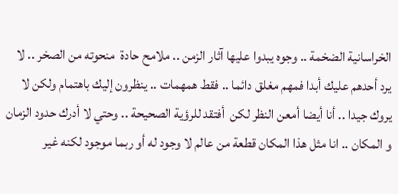الخراسانية الضخمة .. وجوه يبدوا عليها آثار الزمن .. ملامح حادة  منحوته من الصخر .. لا يرد أحدهم عليك أبدا فمهم مغلق دائما .. فقط همهمات .. ينظرون إليك باهتمام ولكن لا يروك جيدا .. أنا أيضا أمعن النظر لكن  أفتقد للرؤية الصحيحة .. وحتي لا أدرك حدود الزمان و المكان .. انا مثل هذا المكان قطعة من عالم لا وجود له أو ربما موجود لكنه غير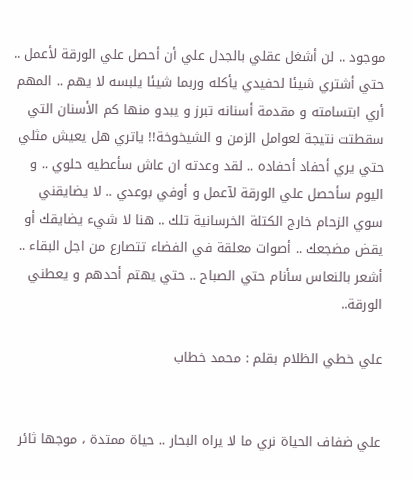موجود .. لن أشغل عقلي بالجدل علي أن أحصل علي الورقة لأعمل .. حتي أشتري شيئا لحفيدي يأكله وربما شيئا يلبسه لا يهم .. المهم أري ابتسامته و مقدمة أسنانه تبرز و يبدو منها كم الأسنان التي سقطتت نتيجة لعوامل الزمن و الشيخوخة!! ياتري هل يعيش مثلي حتي يري أحفاد أحفاده .. لقد وعدته ان عاش سأعطيه حلوي .. و اليوم سأحصل علي الورقة لآعمل و أوفي بوعدي .. لا يضايقني سوي الزحام خارج الكتلة الخرسانية تلك .. هنا لا شيء يضايقك أو يقض مضجعك .. أصوات معلقة في الفضاء تتصارع من اجل البقاء .. أشعر بالنعاس سأنام حتي الصباح .. حتي يهتم أحدهم و يعطني الورقة..

علي خطي الظلام بقلم : محمد خطاب


علي ضفاف الحياة نري ما لا يراه البحار .. حياة ممتدة ، موجها ثائر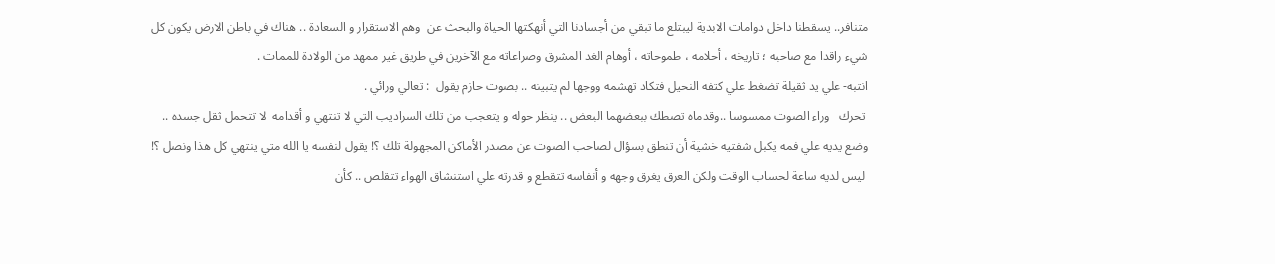متنافر.. يسقطنا داخل دوامات الابدية ليبتلع ما تبقي من أجسادنا التي أنهكتها الحياة والبحث عن  وهم الاستقرار و السعادة .. هناك في باطن الارض يكون كل شيء راقدا مع صاحبه ؛ تاريخه ، أحلامه ، طموحاته ، أوهام الغد المشرق وصراعاته مع الآخرين في طريق غير ممهد من الولادة للممات .
انتبه- علي يد ثقيلة تضغط علي كتفه النحيل فتكاد تهشمه ووجها لم يتبينه .. بصوت حازم يقول  : تعالي ورائي .
 تحرك   وراء الصوت ممسوسا ..وقدماه تصطك ببعضهما البعض .. ينظر حوله و يتعجب من تلك السراديب التي لا تنتهي و أقدامه  لا تتحمل ثقل جسده .. وضع يديه علي فمه يكبل شفتيه خشية أن تنطق بسؤال لصاحب الصوت عن مصدر الأماكن المجهولة تلك ؟! يقول لنفسه يا الله متي ينتهي كل هذا ونصل ؟!
 ليس لديه ساعة لحساب الوقت ولكن العرق يغرق وجهه و أنفاسه تتقطع و قدرته علي استنشاق الهواء تتقلص .. كأن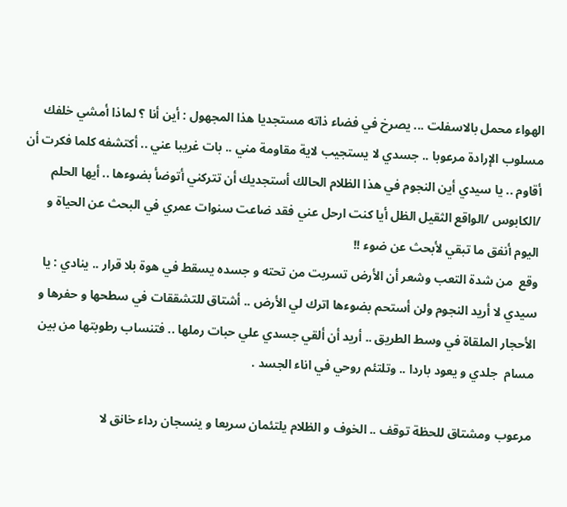الهواء محمل بالاسفلت ... يصرخ في فضاء ذاته مستجديا هذا المجهول : أين أنا ؟ لماذا أمشي خلفك مسلوب الإرادة مرعوبا .. جسدي لا يستجيب لاية مقاومة مني .. بات غريبا عني .. أكتشفه كلما فكرت أن أقاوم .. يا سيدي أين النجوم في هذا الظلام الحالك أستجديك أن تتركني أتوضأ بضوءها .. أيها الحلم /الكابوس /الواقع الثقيل الظل أيا كنت ارحل عني فقد ضاعت سنوات عمري في البحث عن الحياة و اليوم أنفق ما تبقي لأبحث عن ضوء !!
وقع  من شدة التعب وشعر أن الأرض تسربت من تحته و جسده يسقط في هوة بلا قرار .. ينادي : يا سيدي لا أريد النجوم ولن أستحم بضوءها اترك لي الأرض .. أشتاق للتشققات في سطحها و حفرها و الأحجار الملقاة في وسط الطريق .. أريد أن ألقي جسدي علي حبات رملها .. فتنساب رطوبتها من بين مسام  جلدي و يعود باردا .. وتلتئم روحي في اناء الجسد .

مرعوب ومشتاق للحظة توقف .. الخوف و الظلام يلتئمان سريعا و ينسجان رداء خانق لا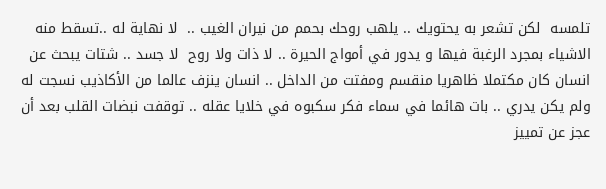تلمسه  لكن تشعر به يحتويك .. يلهب روحك بحمم من نيران الغيب ..  لا نهاية له ..تسقط منه الاشياء بمجرد الرغبة فيها و يدور في أمواج الحيرة .. لا ذات ولا روح  لا جسد .. شتات يبحث عن انسان كان مكتملا ظاهريا منقسم ومفتت من الداخل .. انسان ينزف عالما من الأكاذيب نسجت له ولم يكن يدري .. بات هائما في سماء فكر سكبوه في خلايا عقله .. توقفت نبضات القلب بعد أن عجز عن تمييز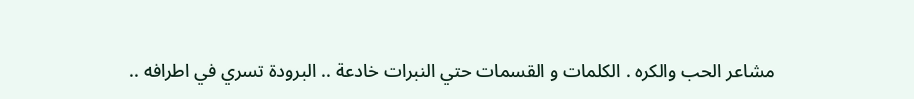مشاعر الحب والكره . الكلمات و القسمات حتي النبرات خادعة .. البرودة تسري في اطرافه ..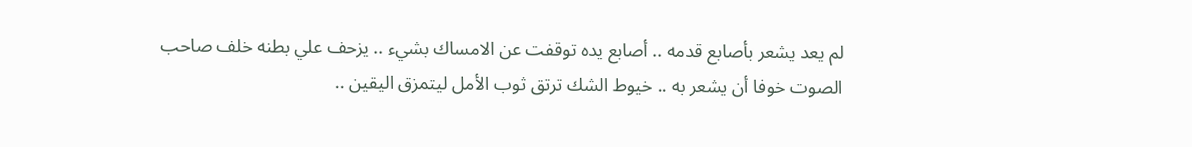لم يعد يشعر بأصابع قدمه .. أصابع يده توقفت عن الامساك بشيء .. يزحف علي بطنه خلف صاحب الصوت خوفا أن يشعر به .. خيوط الشك ترتق ثوب الأمل ليتمزق اليقين ..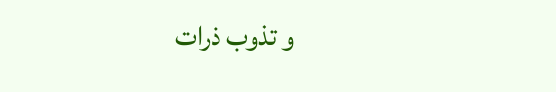و تذوب ذرات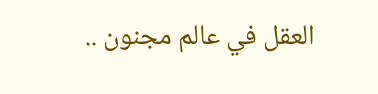العقل في عالم مجنون ..